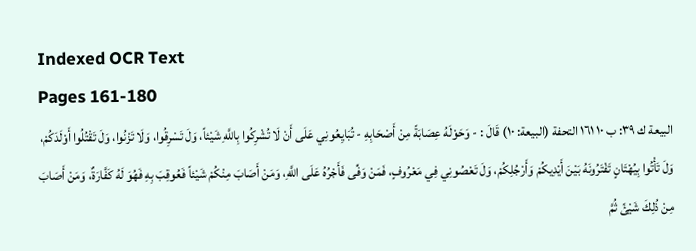Indexed OCR Text
Pages 161-180
البيعة ك ٣٩: ب ١٠ ١٦١ التحفة (البيعة: ١٠) قَالَ : - وَحَوْلَهُ عِصَابَةً مِنْ أَصْحَابِهِ - تُبَايِعُونِي عَلَى أَنْ لَا تُشْرِكُوا بِاللَّهِ شَيْئاً، وَلَ تَسْرِقُوا، وَلَا تَزْنُوا، وَلَ تَقْتُلُوا أَوْلَدَكُمْ، وَلَ تَأْتُوا بِيُهْتَانٍ تَفْتَرُونَهُ بَيْنَ أَيْدِيكُمْ وَأَرْجُلِكُمْ، وَلَ تَعْصُونِي فِي مَعْرُوفٍ، فَمَنْ وَفِّى فَأَجْرُهُ عَلَى اللَّهِ، وَمَنْ أَصَابَ مِنْكُمْ شَيْئاً فَعُوقِبَ بِهِ فَهُوَ لَهُ كَفَّارَةٌ، وَمَنْ أَصَابَ مِنْ ذُلِكَ شَيْئً ثُمَّ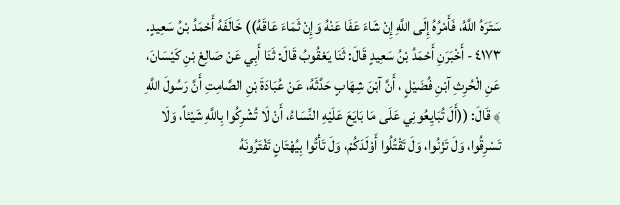سَتَرَهُ اللَّهُ، فَأَمْرُهُ إِلَى اللَّهِ إِنْ شَاءَ عَفَا عَنْهُ وَإِنْ ثَمَاءَ عَاقَهُ)) خَالَفَهُ أَحْمَدُ بْنُ سَعِيدٍ. ٤١٧٣ - أَخْبَرَنِ أَحْمَدُ بْنُ سَعِيدٍ قَالَ: ثَنَا يَعْقُوبُ قَالَ: ثَنَا أَبِي عَنْ صَالِعْ بْنِ كَيْسَانَ، عَنِ الْحُرِثِ آبْنِ فُضَيْلٍ ، أَنَّ آبْنَ شِهَابٍ حَدَّثَهُ، عَنْ عُبَادَةَ بْنِ الصَّامِتِ أَنَّ رَسُولَ اللَّهِ ﴾ قَالَ: ((أَلَ تُبَايِعُونِي عَلَى مَا بَايَعَ عَلَيْهِ النِّسَاءُ، أَنْ لَا تُشْرِكُوا بِاللَّهِ شَيْئاً، وَلَا تَسْرِقُوا، وَلَ تَزْنُوا، وَلَ تَقْتُلُوا أَوْلَدَكُمْ، وَلَ تَأْتُوا بِيُهْتَانٍ تَفْتَرُونَهُ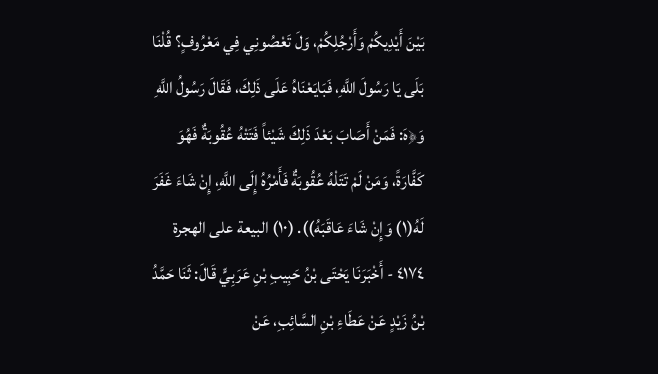بَيْنَ أَيْدِيكُمْ وَأَرْجُلِكُمْ، وَلَ تَعْصُونِي فِي مَعْرُوفٍ؟ قُلْنَا بَلَى يَا رَسُولَ اللَّهِ، فَبَايَعْنَاهُ عَلَى ذَلِكَ، فَقَالَ رَسُولُ اللَّهِ وَ﴿هَ: فَمَنْ أَصَابَ بَعْدَ ذَلِكَ شَيْئاً فَتَتْهُ عُقُوبَةٌ فَهُوَ كَفَّارَةً، وَمَنْ لَمْ تَتَلْهُ عُقُوبَةٌ فَأَمْرُهُ إِلَى اللَّهِ، إِنْ شَاءَ غَفَرَ لَهُ(١) وَإِنْ شَاءَ عَاقَبَهُ)). (١٠) البيعة على الهجرة ٤١٧٤ - أَخْبَرَنَا يَحْتَى بْنُ حَبِيبِ بْنِ عَرَبِيٍّ قَالَ: ثَنَا حَمَّدُ بْنُ زَيْدٍ عَنْ عَطَاءِ بْنِ السَّائِبِ، عَنْ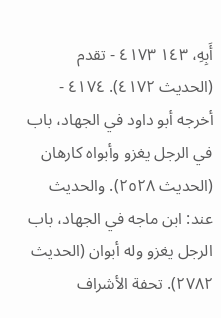أَبِهِ، ١٤٣ ٤١٧٣ - تقدم (الحدیث ٤١٧٢). ٤١٧٤ - أخرجه أبو داود في الجهاد، باب في الرجل يغزو وأبواه كارهان (الحديث ٢٥٢٨). والحديث عند: ابن ماجه في الجهاد، باب الرجل يغزو وله أبوان (الحديث ٢٧٨٢). تحفة الأشراف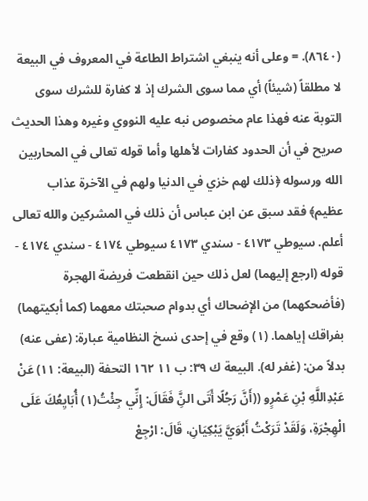(٨٦٤٠). = وعلى أنه ينبغي اشتراط الطاعة في المعروف في البيعة لا مطلقاً (شيئاً) أي مما سوى الشرك إذ لا كفارة للشرك سوى التوبة عنه فهذا عام مخصوص نبه عليه النووي وغيره وهذا الحديث صريح في أن الحدود كفارات لأهلها وأما قوله تعالى في المحاربين الله ورسوله ﴿ذلك لهم خزي في الدنيا ولهم في الآخرة عذاب عظيم﴾ فقد سبق عن ابن عباس أن ذلك في المشركين والله تعالى أعلم. سيوطي ٤١٧٣ - سندي ٤١٧٣ سيوطي ٤١٧٤ - سندي ٤١٧٤ - قوله (ارجع إليهما) لعل ذلك حين انقطعت فريضة الهجرة (فأضحكهما) من الإضحاك أي بدوام صحبتك معهما (كما أبكيتهما) بفراقك إياهما. (١) وقع في إحدى نسخ النظامية عبارة: (عفى عنه) بدلاً من: (غفر له). البيعة ك ٣٩: ب ١١ ١٦٢ التحفة (البيعة: ١١) عَنْ عَبْدِاللَّهِ بْنِ عَمْرٍو ((أَنَّ رَجُلًا أَتَى النَِّ فَقَالَ: إِنِّي جِئْتُ(١) أُبَايِعُكَ عَلَى الْهِجْرَةِ، وَلَقَدْ تَرَكْتُ أَبُوَيَّ يَبْكِيَانِ، قَالَ: ارْجِعْ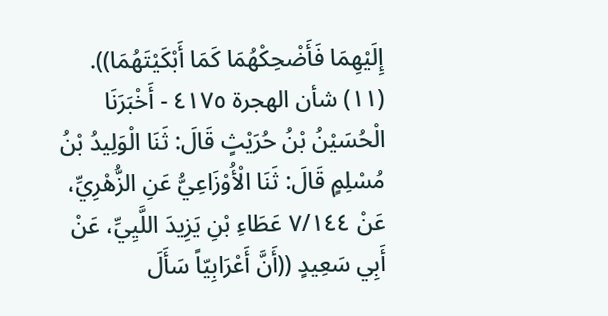إِلَيْهِمَا فَأَضْحِكْهُمَا كَمَا أَبْكَيْتَهُمَا)). (١١) شأن الهجرة ٤١٧٥ - أَخْبَرَنَا الْحُسَيْنُ بْنُ حُرَيْثٍ قَالَ: ثَنَا الْوَلِيدُ بْنُ مُسْلِمٍ قَالَ: ثَنَا الْأُوْزَاعِيُّ عَنِ الزُّهْرِيِّ، عَنْ ٧/١٤٤ عَطَاءِ بْنِ يَزِيدَ اللَّيِيِّ، عَنْ أَبِي سَعِيدٍ ((أَنَّ أَعْرَابِيّاً سَأَلَ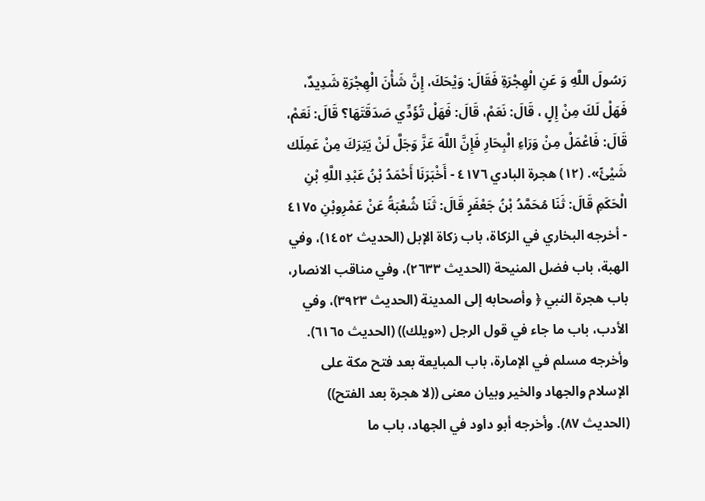رَسُولَ اللَّهِ وَ عَنِ الْهِجْرَةِ فَقَالَ: وَيْحَكَ، إِنَّ شَأْنَ الْهِجْرَةِ شَدِيدٌ، فَهَلْ لَكَ مِنْ إِلٍ ، قَالَ: نَعَمْ، قَالَ: فَهَلْ تُؤَدِّي صَدَقَتَهَا؟ قَالَ: نَعَمْ، قَالَ: فَاعْمَلْ مِنْ وَرَاءِ الْبِحَارِ فَإِنَّ اللَّهَ عَزَّ وَجَلَّ لَنْ يَتِرَكَ مِنْ عَمِلَك شَيْئً». (١٢) هجرة البادي ٤١٧٦ - أَخْبَرَنَا أَحْمَدُ بْنُ عَبْدِ اللَّهِ بْنِ الْحَكَمِ قَالَ: ثَنَا مُحَمَّدُ بْنُ جَعْفَرٍ قَالَ: ثَنَا شُعْبَةُ عَنْ عَمْرِوبْنِ ٤١٧٥ - أخرجه البخاري في الزكاة، باب زكاة الإبل (الحديث ١٤٥٢)، وفي الهبة، باب فضل المنيحة (الحديث ٢٦٣٣)، وفي مناقب الانصار، باب هجرة النبي ﴿ وأصحابه إلى المدينة (الحديث ٣٩٢٣)، وفي الأدب، باب ما جاء في قول الرجل («ويلك)) (الحديث ٦١٦٥). وأخرجه مسلم في الإمارة، باب المبايعة بعد فتح مكة على الإسلام والجهاد والخير وبيان معنى ((لا هجرة بعد الفتح)) (الحديث ٨٧). وأخرجه أبو داود في الجهاد، باب ما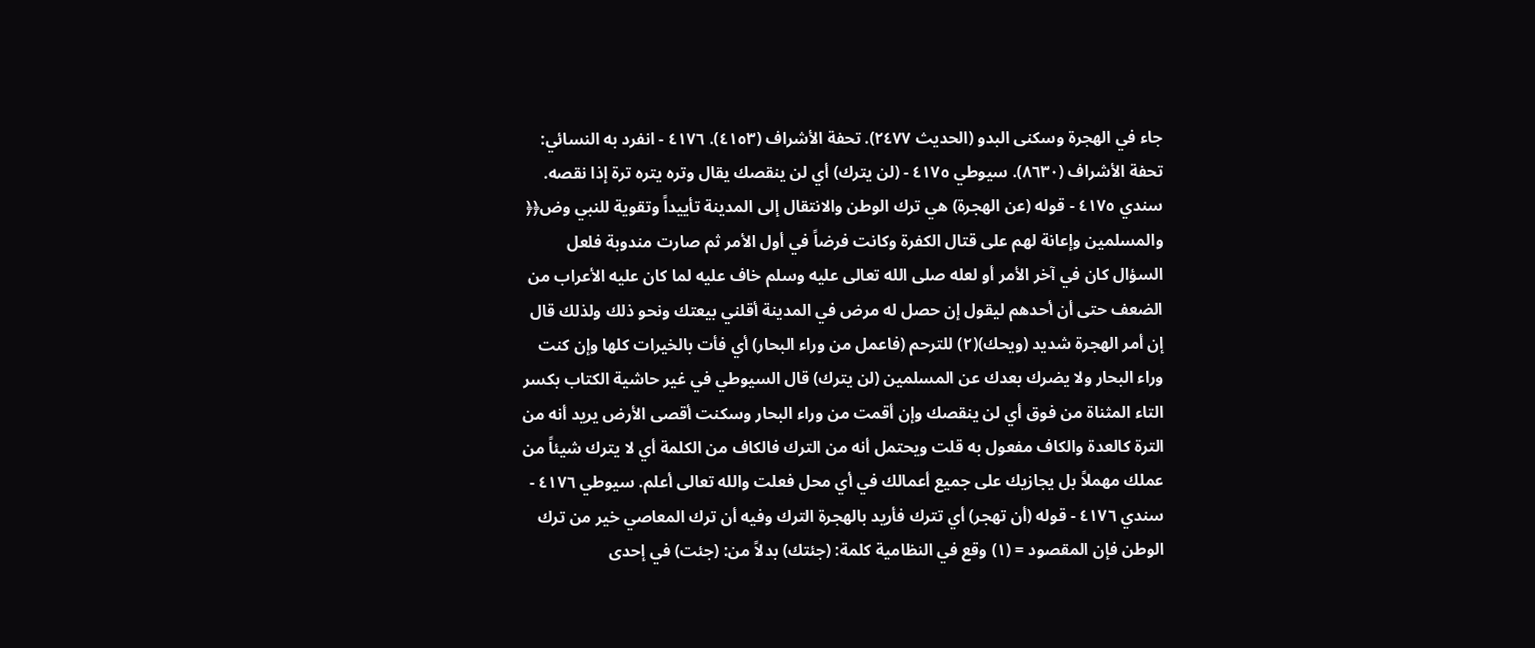جاء في الهجرة وسكنى البدو (الحديث ٢٤٧٧). تحفة الأشراف (٤١٥٣). ٤١٧٦ - انفرد به النسائي: تحفة الأشراف (٨٦٣٠). سيوطي ٤١٧٥ - (لن يترك) أي لن ينقصك يقال وتره يتره ترة إذا نقصه. سندي ٤١٧٥ - قوله (عن الهجرة) هي ترك الوطن والانتقال إلى المدينة تأييداً وتقوية للنبي وض﴿﴿ والمسلمين وإعانة لهم على قتال الكفرة وكانت فرضاً في أول الأمر ثم صارت مندوبة فلعل السؤال كان في آخر الأمر أو لعله صلى الله تعالى عليه وسلم خاف عليه لما كان عليه الأعراب من الضعف حتى أن أحدهم ليقول إن حصل له مرض في المدينة أقلني بيعتك ونحو ذلك ولذلك قال إن أمر الهجرة شديد (ويحك)(٢) للترحم (فاعمل من وراء البحار) أي فأت بالخيرات كلها وإن كنت وراء البحار ولا يضرك بعدك عن المسلمين (لن يترك) قال السيوطي في غير حاشية الكتاب بكسر التاء المثناة من فوق أي لن ينقصك وإن أقمت من وراء البحار وسكنت أقصى الأرض يريد أنه من الترة كالعدة والكاف مفعول به قلت ويحتمل أنه من الترك فالكاف من الكلمة أي لا يترك شيئاً من عملك مهملاً بل يجازيك على جميع أعمالك في أي محل فعلت والله تعالى أعلم. سيوطي ٤١٧٦ - سندي ٤١٧٦ - قوله (أن تهجر) أي تترك فأريد بالهجرة الترك وفيه أن ترك المعاصي خير من ترك الوطن فإن المقصود = (١) وقع في النظامية كلمة: (جئتك) بدلاً من: (جئت) في إحدى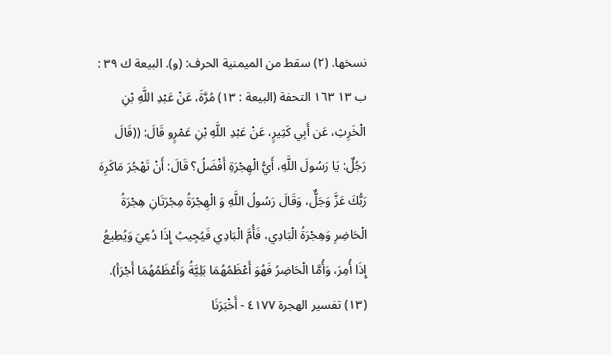نسخها. (٢) سقط من الميمنية الحرف: (و). البيعة ك ٣٩ : ب ١٣ ١٦٣ التحفة (البيعة : ١٣) مُرَّةَ، عَنْ عَبْدِ اللَّهِ بْنِ الْخَرِثِ، عَن أَبِي كَثِيرٍ، عَنْ عَبْدِ اللَّهِ بْنِ عَمْرٍو قَالَ: ((قَالَ رَجُلٌ: يَا رَسُولَ اللَّهِ، أَيُّ الْهِجْرَةِ أَفْضَلُ؟ قَالَ: أَنْ تَهْجُرَ مَاكَرِهَ رَبُّكَ عَزَّ وَجَلٌّ، وَقَالَ رَسُولُ اللَّهِ وَ الْهِجْرَةُ مِجْرَتَانِ هِجْرَةُ الْحَاضِرِ وَهِجْرَةُ الْبَادِي، فَأُمَّ الْبَادِي فَيُجِيبُ إِذَا دُعِيَ وَيُطِيعُ إِذَا أُمِرَ، وَأُمَّا الْحَاضِرُ فَهُوَ أَعْظَمُهُمَا بَلِيَّةُ وَأَعْظَمُهُمَا أَجْرَأ). (١٣) تفسير الهجرة ٤١٧٧ - أَخْبَرَنَا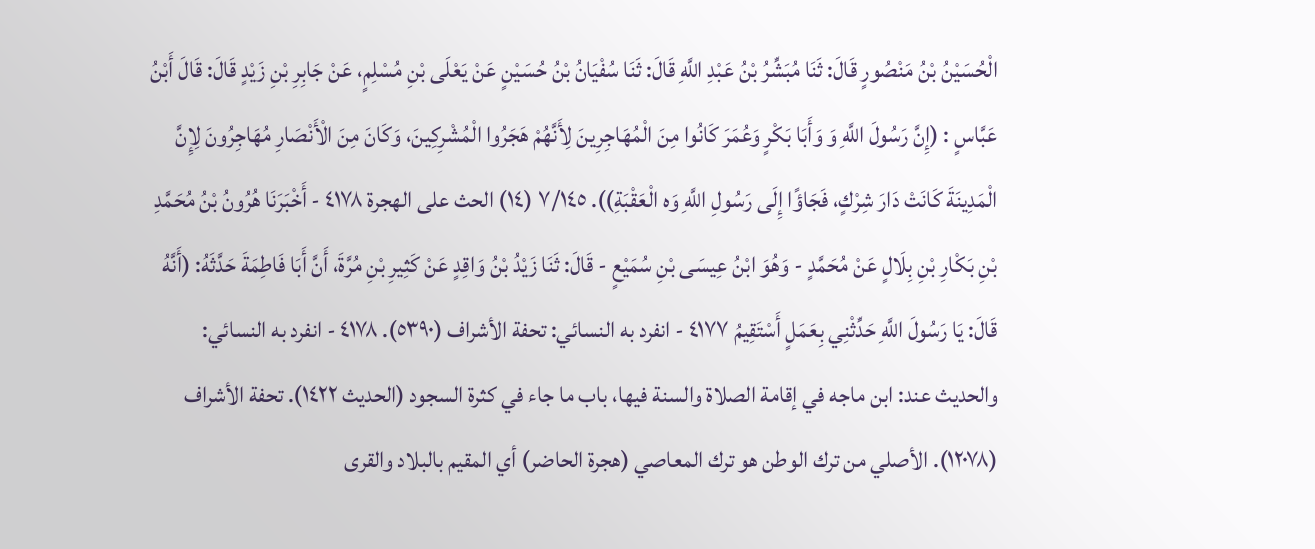الْحُسَيْنُ بْنُ مَنْصُورٍ قَالَ: ثَنَا مُبَشِّرُ بْنُ عَبْدِ اللَّهِ قَالَ: ثَنَا سُفْيَانُ بْنُ حُسَيْنٍ عَنْ يَعْلَى بْنِ مُسْلِمٍ، عَنْ جَابِرِ بْنِ زَيْدٍ قَالَ: قَالَ أَبْنُ عَبَّاسٍ : (إِنَّ رَسُولَ اللَّهِ وَ وَأَبَا بَكْرٍ وَعُمَرَ كَانُوا مِنَ الْمُهَاجِرِينَ لِأَنَّهُمْ هَجَرُوا الْمُشْرِكِينَ، وَكَانَ مِنَ الْأَنْصَارِ مُهَاجِرُونَ لِإِنَّ الْمَدِينَةَ كَانَتْ دَارَ شِرْكٍ، فَجَاؤًا إِلَى رَسُولِ اللَّهِ وَه الْعَقْبَةِ)). ٧/١٤٥ (١٤) الحث على الهجرة ٤١٧٨ - أَخْبَرَنَا هُرُونُ بْنُ مُحَمَّدِ بْنِ بَكْارِ بْنِ بِلَالٍ عَنْ مُحَمَّدٍ - وَهُوَ ابْنُ عِيسَى بْنِ سُمَيْعٍ - قَالَ: ثَنَا زَيْدُ بْنُ وَاقِدٍ عَنْ كَثِيرِ بْنِ مُرَّةَ، أَنَّ أَبَا فَاطِمَةَ حَدَّثَهُ: (أَنَّهُ قَالَ: يَا رَسُولَ اللَّهِ حَدِّثْنِي بِعَمَلٍ أَسْتَقِيمُ ٤١٧٧ - انفرد به النسائي: تحفة الأشراف (٥٣٩٠). ٤١٧٨ - انفرد به النسائي: والحديث عند: ابن ماجه في إقامة الصلاة والسنة فيها، باب ما جاء في كثرة السجود (الحديث ١٤٢٢). تحفة الأشراف (١٢٠٧٨). الأصلي من ترك الوطن هو ترك المعاصي (هجرة الحاضر) أي المقيم بالبلاد والقرى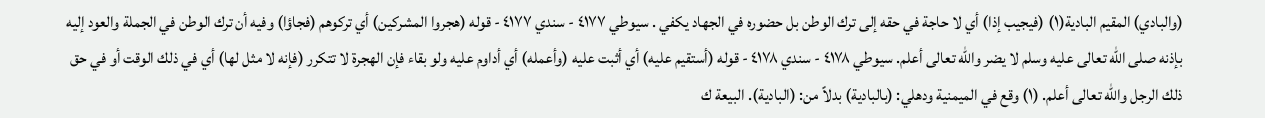(والبادي) المقيم البادية(١) (فيجيب إذا) أي لا حاجة في حقه إلى ترك الوطن بل حضوره في الجهاد يكفي . سيوطي ٤١٧٧ - سندي ٤١٧٧ - قوله (هجروا المشركين) أي تركوهم (فجاؤا) وفيه أن ترك الوطن في الجملة والعود إليه بإذنه صلى الله تعالى عليه وسلم لا يضر والله تعالى أعلم. سيوطي ٤١٧٨ - سندي ٤١٧٨ - قوله (أستقيم عليه) أي أثبت عليه (وأعمله) أي أداوم عليه ولو بقاء فإن الهجرة لا تتكرر (فإنه لا مثل لها) أي في ذلك الوقت أو في حق ذلك الرجل والله تعالى أعلم. (١) وقع في الميمنية ودهلي: (بالبادية) بدلاً من: (البادية). البيعة ك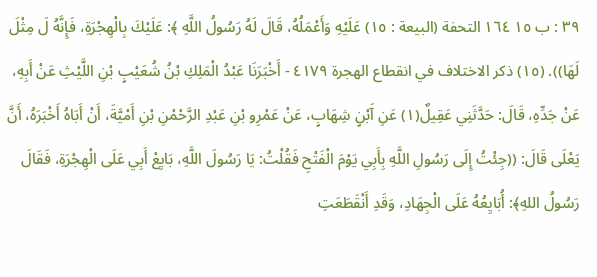٣٩ : ب ١٥ ١٦٤ التحفة (البيعة : ١٥) عَلَيْهِ وَأَعْمَلُهُ، قَالَ لَهُ رَسُولُ اللَّهِ ﴾: عَلَيْكَ بِالْهِجْرَةِ، فَإِنَّهُ لَ مِثْلَ لَهَا)). (١٥) ذكر الاختلاف في انقطاع الهجرة ٤١٧٩ - أَخْبَرَنَا عَبْدُ الْمَلِكِ بْنُ شُعَيْبٍ بْنِ اللَّيْثِ عَنْ أَبِهِ، عَنْ جَدِّهِ، قَالَ: حَدَّثَنِي عَقِيلٌ(١) عَنِ آَبْنٍ شِهَابٍ، عَنْ عَمْرِو بْنِ عَبْدِ الرَّحْمْنِ بْنِ أَمْيَّةَ، أَنْ أَبَاهُ أَخْبَرَهُ، أَنَّ يَعْلَى قَالَ: ((جِئْتُ إِلَى رَسُولِ اللَّهِ بِأَبِي يَوْمَ الْفَتْحِ فَقُلْتُ: يَا رَسُولَ اللَّهِ، بَايِعْ أَبِي عَلَى الْهِجْرَةِ، فَقَالَ رَسُولُ اللهِ﴾: أُبَايِعُهُ عَلَى الْجِهَادِ، وَقَدِ أَنْقَطَعَتِ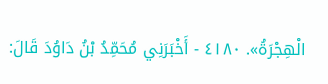الْهِجْرَةُ». ٤١٨٠ - أَخْبَرَنِي مُحَمِّدُ بْنُ دَاوُدَ قَالَ: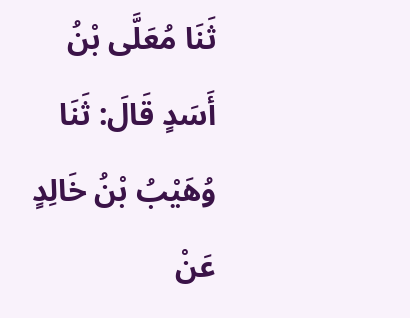ثَنَا مُعَلَّى بْنُ أَسَدٍ قَالَ: ثَنَا وُهَيْبُ بْنُ خَالِدٍ عَنْ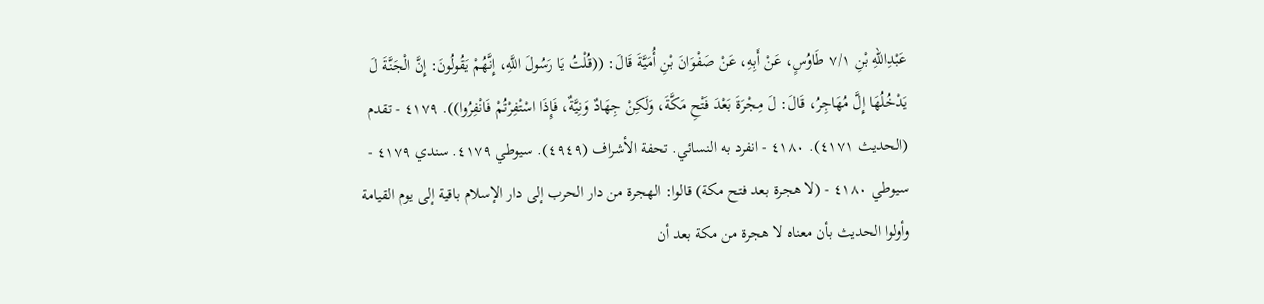عَبْدِاللهِ بْنِ ٧/١ طَاوُسٍ، عَنْ أَبِهِ، عَنْ صَفْوَانَ بْنِ أُمَيَّةَ قَالَ: ((قُلْتُ يَا رَسُولَ اللَّهِ، إِنَّهُمْ يَقُولُونَ: إِنَّ الْجَنَّةَ لَ يَدْخُلُهَا إِلَّ مُهَاجِرُ، قَالَ: لَ مِجْرَةَ بَعْدَ فَتْحِ مَكَّةَ، وَلَكِنْ جِهَادٌ وَنِيَّةٌ، فَإِذَا اسْتْفِرْتُمْ فَانْفِرُوا)). ٤١٧٩ - تقدم (الحديث ٤١٧١). ٤١٨٠ - انفرد به النسائي. تحفة الأشراف (٤٩٤٩). سيوطي ٤١٧٩. سندي ٤١٧٩ - سيوطي ٤١٨٠ - (لا هجرة بعد فتح مكة) قالوا: الهجرة من دار الحرب إلى دار الإسلام باقية إلى يوم القيامة وأولوا الحديث بأن معناه لا هجرة من مكة بعد أن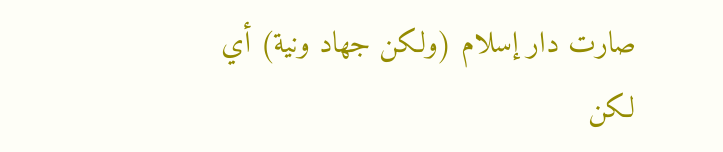صارت دار إسلام (ولكن جهاد ونية) أي لكن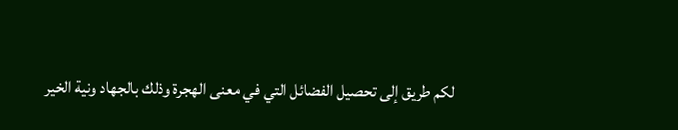لكم طريق إلى تحصيل الفضائل التي في معنى الهجرة وذلك بالجهاد ونية الخير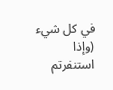في كل شيء (وإذا استنفرتم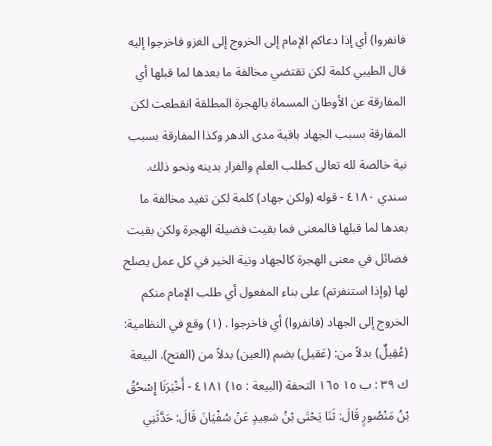فانفروا) أي إذا دعاكم الإمام إلى الخروج إلى الغزو فاخرجوا إليه قال الطيبي كلمة لكن تقتضي مخالفة ما بعدها لما قبلها أي المفارقة عن الأوطان المسماة بالهجرة المطلقة انقطعت لكن المفارقة بسبب الجهاد باقية مدى الدهر وكذا المفارقة بسبب نية خالصة لله تعالى كطلب العلم والفرار بدينه ونحو ذلك. سندي ٤١٨٠ - قوله (ولكن جهاد) كلمة لكن تفيد مخالفة ما بعدها لما قبلها فالمعنى فما بقيت فضيلة الهجرة ولكن بقيت فضائل في معنى الهجرة كالجهاد ونية الخير في كل عمل يصلح لها (وإذا استنفرتم) على بناء المفعول أي طلب الإمام منکم الخروج إلى الجهاد (فانفروا) أي فاخرجوا . (١) وقع في النظامية: (عُقِيلٌ) بدلاً من: (عَقيل) بضم (العين) بدلاً من (الفتح). البيعة ك ٣٩ : ب ١٥ ١٦٥ التحفة (البيعة : ١٥) ٤١٨١ - أَخْبَرَنَا إِسْحُقُ بْنُ مَنْصُورٍ قَالَ: ثَنَا يَحْتَى بْنُ سَعِيدٍ عَنْ سُفْيَانَ قَالَ: حَدَّثَنِي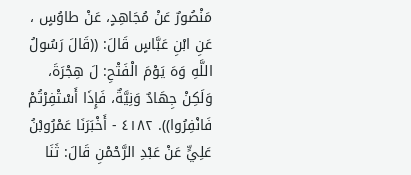مَنْصُورٌ عَنْ مُجَاهِدٍ، عَنْ طاوُسٍ ، عَنِ ابْنِ عَبَّاسٍ قَالَ: ((قَالَ رَسُولُ اللَّهِ وَهَ يَوْمَ الْفَتْحِ: لَ هِجْرَةَ، وَلَكِنْ جِهَادٌ وَنِيَّةٌ، فَإِذَا أَسْتْفِرْتُمْ فَانْفِرُوا)). ٤١٨٢ - أَخْبَرَنَا عَمْرُوبْنُ عَلِيٍّ عَنْ عَبْدِ الرَّحْمْنِ قَالَ: ثَنَا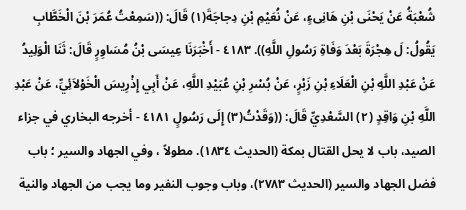شُعْبَةُ عَنْ يَحْنَى بْنِ هَانِىءٍ، عَنْ نُعَيْمِ بْنِ دِجاجَةَ(١) قَالَ: ((سَمِعْتُ عُمَرَ بْنَ الْخَطَّابِ يَقُولُ: لَ هِجْرَةَ بَعْدَ وَفَاةِ رَسُولِ اللَّهِ)). ٤١٨٣ - أَخْبَرَنَا عِيسَى بْنُ مُسَاوِرٍ قَالَ: ثَنَا الْوَلِيدُ عَنْ عَبْدِ اللَّهِ بْنِ الْعَلَاءِ بْنِ زَبْرٍ، عَنْ بُسْرِ بْنِ عُبَيْدِ اللَّهِ، عَنْ أَبِي إِذْرِيسَ الْخَوْلاَئِيِّ، عَنْ عَبْدِ اللَّهِ بْنِ وَاقِدٍ (٢) السَّعْدِيِّ قَالَ: ((وَقَدْتُ(٣) إِلَى رَسُولٍ ٤١٨١ - أخرجه البخاري في جزاء الصيد، باب لا يحل القتال بمكة (الحديث ١٨٣٤). مطولاً ، وفي الجهاد والسير ؛ باب فضل الجهاد والسير (الحديث ٢٧٨٣)، وباب وجوب النفير وما يجب من الجهاد والنية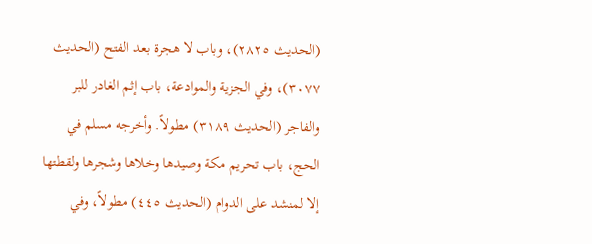(الحديث ٢٨٢٥)، وباب لا هجرة بعد الفتح (الحديث ٣٠٧٧)، وفي الجزية والموادعة، باب إثم الغادر للبر والفاجر (الحديث ٣١٨٩) مطولاً. وأخرجه مسلم في الحج، باب تحريم مكة وصيدها وخلاها وشجرها ولقطتها إلا لمنشد على الدوام (الحديث ٤٤٥) مطولاً، وفي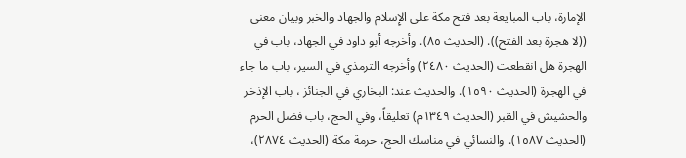الإمارة، باب المبايعة بعد فتح مكة على الإِسلام والجهاد والخبر وبيان معنى ((لا هجرة بعد الفتح)). (الحديث ٨٥). وأخرجه أبو داود في الجهاد، باب في الهجرة هل انقطعت (الحديث ٢٤٨٠) وأخرجه الترمذي في السير، باب ما جاء في الهجرة (الحديث ١٥٩٠). والحديث عند: البخاري في الجنائز ، باب الإذخر والحشيش في القبر (الحديث ١٣٤٩م) تعليقاً، وفي الحج، باب فضل الحرم (الحديث ١٥٨٧). والنسائي في مناسك الحج، حرمة مكة (الحديث ٢٨٧٤)،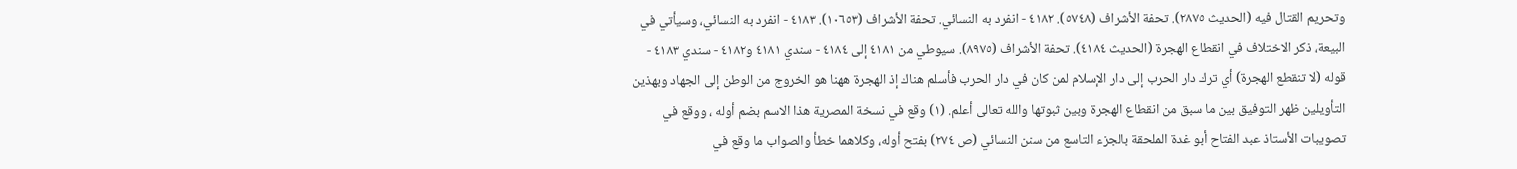وتحريم القتال فيه (الحديث ٢٨٧٥). تحفة الأشراف (٥٧٤٨). ٤١٨٢ - انفرد به النسائي. تحفة الأشراف (١٠٦٥٣). ٤١٨٣ - انفرد به النسائي، وسيأتي في البيعة، ذكر الاختلاف في انقطاع الهجرة (الحديث ٤١٨٤). تحفة الأشراف (٨٩٧٥). سيوطي من ٤١٨١ إلى ٤١٨٤ - سندي ٤١٨١ و٤١٨٢ - سندي ٤١٨٣ - قوله (لا تنقطع الهجرة) أي ترك دار الحرب إلى دار الإسلام لمن كان في دار الحرب فأسلم هناك إذ الهجرة ههنا هو الخروج من الوطن إلى الجهاد وبهذين التأويلين ظهر التوفيق بين ما سبق من انقطاع الهجرة وبين ثبوتها والله تعالى أعلم. (١) وقع في نسخة المصرية هذا الاسم بضم أوله ، ووقع في تصويبات الأستاذ عبد الفتاح أبو غدة الملحقة بالجزء التاسع من سنن النسائي (ص ٢٧٤) بفتح أوله، وكلاهما خطأ والصواب ما وقع في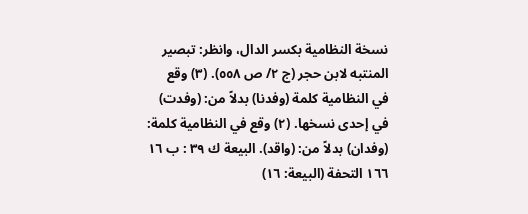نسخة النظامية بكسر الدال، وانظر: تبصير المنتبه لابن حجر (ج ٢/ ص ٥٥٨). (٣) وقع في النظامية كلمة (وفدنا) بدلاً من: (وفدت) في إحدى نسخها. (٢) وقع في النظامية كلمة: (وفدان) بدلاً من: (واقد). البيعة ك ٣٩ : ب ١٦ ١٦٦ التحفة (البيعة: ١٦)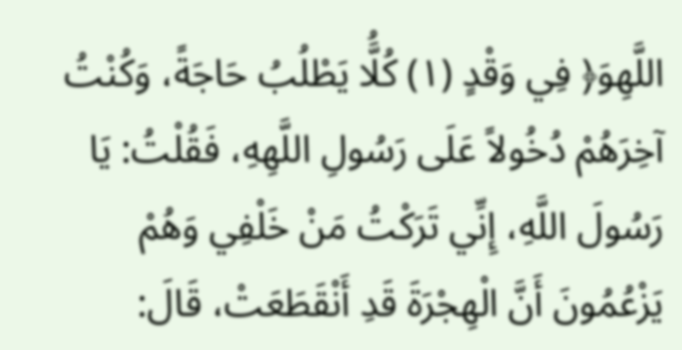اللَّهِوَ﴿ فِي وَقْدٍ (١) كُلَُّا يَطْلُبُ حَاجَةً، وَكُنْتُ آخِرَهُمْ دُخُولاً عَلَى رَسُولِ اللَّهِهِ، فَقُلْتُ: يَا رَسُولَ اللَّهِ، إِنِّي تَرَكْتُ مَنْ خَلْفِي وَهُمْ يَزْعُمُونَ أَنَّ الْهِجْرَةَ قَدِ أَنْقَطَعَتْ، قَالَ: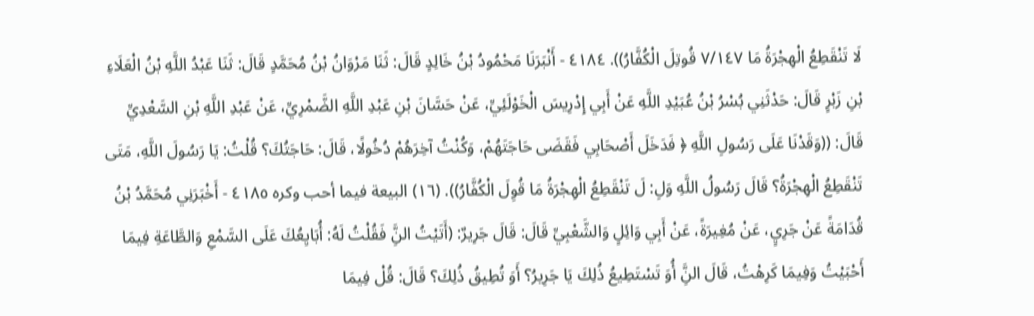لَا تَنْقَطِعُ الْهِجْرَةُ مَا ٧/١٤٧ قُوتِلَ الْكُفَّارُ)). ٤١٨٤ - أَنْبَرَنَا مَحْمُودُ بْنُ خَالِدٍ قَالَ: ثَنَا مَرْوَانُ بْنُ مُحَمَّدٍ قَالَ: ثَنَا عَبْدُ اللَّهِ بْنُ الْعَلَاءِ بْنِ زَبْرٍ قَالَ: حَدْثَنِي بُسْرُ بْنُ عُبَيْدِ اللَّهِ عَنْ أَبِي إِدْرِيسَ الْخَوْلَئِيِّ، عَنْ حَسَّانَ بْنِ عَبْدِ اللَّهِ الضَّمْرِيِّ، عَنْ عَبْدِ اللَّهِ بْنِ السَّعْدِيِّ قَالَ: ((وَقَدْنَا عَلَى رَسُولِ اللَّهِ ﴿ فَدَخَلَ أَصْحَابِي فَقَضَى حَاجَتَهُمْ، وَكُنْتُ آخِرَهُمْ دُخُولًا، قَالَ: حَاجَتُكَ؟ قُلْتُ: يَا رَسُولَ اللَّهِ، مَتَى تَنْقَطِعُ الْهِجْرَةُ؟ قَالَ رَسُولُ اللَّهِ وَلِ: لَ تَنْقَطِعُ الْهِجْرَةُ مَا قُوِلَ الْكُفَّارُ)). (١٦) البيعة فيما أحب وكره ٤١٨٥ - أَخْبَرَنِي مُحَمَّدُ بْنُ قُدَامَةً عَنْ جَرِيٍ، عَنْ مُغِيرَةً، عَنْ أَبِي وَائِلٍ وَالشَّعْبِيِّ قَالَ: قَالَ جَرِيرٌ: (أَتَيْتُ النَِّ فَقُلْتُ لَهُ: أُبَايِعُكَ عَلَى السَّمْعِ وَالطَّاعَةِ فِيمَا أَحْبَيْتُ وَفِيمَا كَرِهْتُ، قَالَ النَِّ أُوَ تَسْتَطِيعُ ذُلِكَ يَا جَرِيرُ؟ أَوَ تُطِيقُ ذُلِكَ؟ قَالَ: قُلْ فِيمَا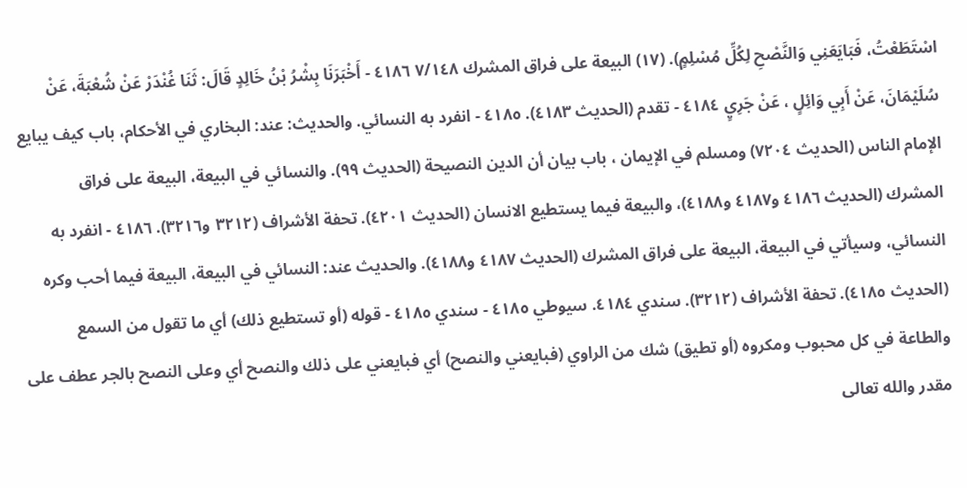اسْتَطَعْتُ، فَبَايَعَنِي وَالنَّصْحِ لِكُلِّ مُسْلِمٍ). (١٧) البيعة على فراق المشرك ٧/١٤٨ ٤١٨٦ - أَخْبَرَنَا بِشْرُ بْنُ خَالِدٍ قَالَ: ثَنَا غُنْدَرْ عَنْ شُعْبَةَ، عَنْ سُلَيْمَانَ، عَنْ أَبِي وَائِلٍ ، عَنْ جَرِيٍ ٤١٨٤ - تقدم (الحديث ٤١٨٣). ٤١٨٥ - انفرد به النسائي. والحديث: عند: البخاري في الأحكام، باب كيف يبايع الإمام الناس (الحديث ٧٢٠٤) ومسلم في الإيمان ، باب بيان أن الدين النصيحة (الحديث ٩٩). والنسائي في البيعة، البيعة على فراق المشرك (الحديث ٤١٨٦ و٤١٨٧ و٤١٨٨)، والبيعة فيما يستطيع الانسان (الحديث ٤٢٠١). تحفة الأشراف (٣٢١٢ و٣٢١٦). ٤١٨٦ - انفرد به النسائي، وسيأتي في البيعة، البيعة على فراق المشرك (الحديث ٤١٨٧ و٤١٨٨). والحديث عند: النسائي في البيعة، البيعة فيما أحب وكره (الحديث ٤١٨٥). تحفة الأشراف (٣٢١٢). سندي ٤١٨٤. سيوطي ٤١٨٥ - سندي ٤١٨٥ - قوله (أو تستطيع ذلك) أي ما تقول من السمع والطاعة في كل محبوب ومكروه (أو تطيق) شك من الراوي (فبايعني والنصح) أي فبايعني على ذلك والنصح أي وعلى النصح بالجر عطف على مقدر والله تعالى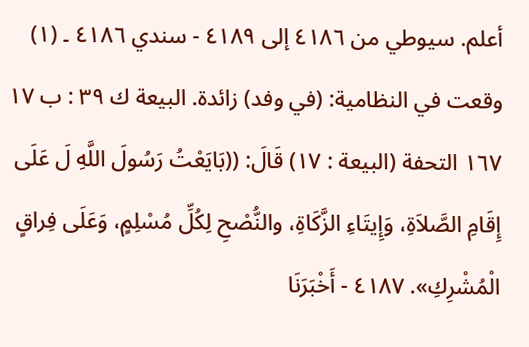أعلم. سيوطي من ٤١٨٦ إلى ٤١٨٩ - سندي ٤١٨٦ ۔ (١) وقعت في النظامية: (في وفد) زائدة. البيعة ك ٣٩ : ب ١٧ ١٦٧ التحفة (البيعة : ١٧) قَالَ: ((بَايَعْتُ رَسُولَ اللَّهِ لَ عَلَى إِقَامِ الصَّلاَةِ، وَإِيتَاءِ الزَّكَاةِ، والنُّصْحِ لِكُلِّ مُسْلِمٍ، وَعَلَى فِراقٍ الْمُشْرِكِ». ٤١٨٧ - أَخْبَرَنَا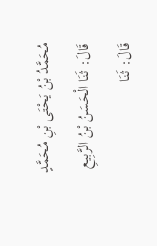مُحَمَّدُ بْنُ يَحْتَى بْنِ مُحَمَّدٍ قَالَ: ثَنَا الْحَسَنُ بْنُ الرَّبِيعِ قَالَ: ثَنَا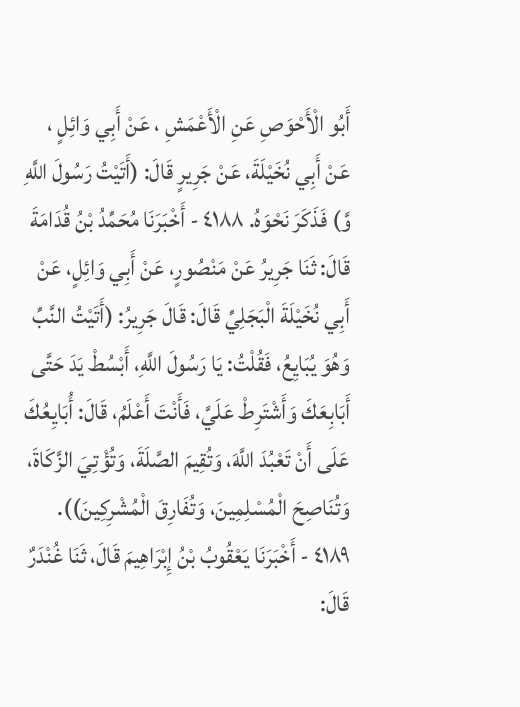أَبُو الْأَحْوَصِ عَنِ الْأَعْمَشِ ، عَنْ أَبِي وَائِلٍ ، عَنْ أَبِي نُخَيْلَةَ، عَنْ جَرِيرٍ قَالَ: (أَتَيْتُ رَسُولَ اللَّهِ وَّ) فَذَكَرَ نَحْوَهُ. ٤١٨٨ - أَخْبَرَنَا مُحَمِّدُ بْنُ قُدَامَةَ قَالَ: ثَنَا جَرِيرُ عَنْ مَنْصُورٍ، عَنْ أَبِي وَائِلٍ، عَنْ أَبِي نُخَيْلَةَ الْبَجَلِيِّ قَالَ: قَالَ جَرِيرُ: (أَتَيْتُ النَّبِّ وَهُوَ يُبَايِعُ، فَقُلْتُ: يَا رَسُولَ اللَّهِ، أَبْسُطْ يَدَ حَتَّى أَبَابِعَكَ وَأَشْتَرِطْ عَلَيَّ، فَأَنْتَ أَعْلَمُ، قَالَ: أُبَايِعُكَ عَلَى أَنْ تَعْبُدَ اللَّهَ، وَتُقِيمَ الصَّلَةَ، وَتُؤْتِيَ الزَّكَاةَ، وَتُنَاصِحَ الْمُسْلِمِينَ، وَتُفَارِقَ الْمُشْرِكِينَ)). ٤١٨٩ - أَخْبَرَنَا يَعْقُوبُ بْنُ إِبْرَاهِيمَ قَالَ، ثَنَا غُنْدَرٌ قَالَ: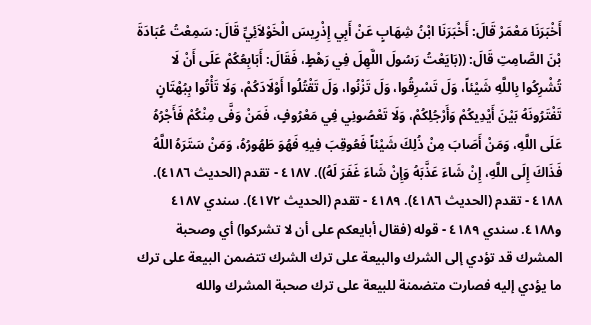أَخْبَرَنَا مَعْمَرْ قَالَ: أَخْبَرَنَا ابْنُ شِهَابٍ عَنْ أَبِي إِذْرِيسَ الْخَوْلاَئِيِّ قَالَ: سَمِعْتُ عُبَادَةَ بْنَ الصَّامِتِ قَالَ: ((بَايَعْتُ رَسُولَ اللَّهِلَ فِي رَهْطٍ، فَقَالَ: أَبَابِعُكُمْ عَلَى أَنْ لَا تُشْرِكُوا بِاللَّهِ شَيْئاً، وَلَ تَسْرِقُوا، وَلَ تَزْنُوا، وَلَ تَقْتُلُوا أَوْلَادَكُمْ، وَلَا تَأْتُوا بِبُهْتَانٍ تَفْتَرُونَهُ بَيْنَ أَيْدِيكُمْ وَأَرْجُلِكُمْ، وَلَا تَعْصُونِي فِي مَعْرُوفٍ، فَمَنْ وَفَّى مِنْكُمْ فَأَجْرُهُ عَلَى اللَّهِ، وَمَنْ أَصَابَ مِنْ ذُلِكَ شَيْئاً فَعُوقِبَ فِيهِ فَهُوَ طَهُورُهُ، وَمَنْ سَتَرَهُ اللَّهُ فَذَاكَ إِلَى اللَّهِ، إِنْ شَاءَ عَذَّبَهُ وَإِنْ شَاءَ غَفَرَ لَهُ)). ٤١٨٧ - تقدم (الحديث ٤١٨٦). ٤١٨٨ - تقدم (الحديث ٤١٨٦). ٤١٨٩ - تقدم (الحديث ٤١٧٢). سندي ٤١٨٧ و٤١٨٨. سندي ٤١٨٩ - قوله (فقال أبايعكم على أن لا تشركوا) أي وصحبة المشرك قد تؤدي إلى الشرك والبيعة على ترك الشرك تتضمن البيعة على ترك ما يؤدي إليه فصارت متضمنة للبيعة على ترك صحبة المشرك والله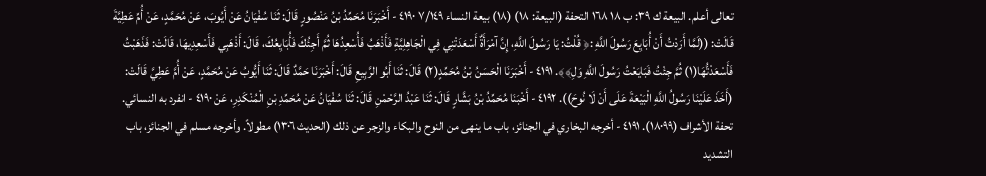تعالى أعلم. البيعة ك ٣٩: ب ١٨ ١٦٨ التحفة (البيعة: ١٨) (١٨) بيعة النساء ٧/١٤٩ ٤١٩٠ - أَخْبَرَنَا مُحَمِّدُ بْنُ مَنْصُورٍ قَالَ: ثَنَا سُفْيَانُ عَنْ أَيُوبَ، عَنْ مُحَمَّدٍ، عَنْ أُمِّ عَطِيَّةَ قَالَتْ: ((لَمَّا أَرَدْتُ أَنْ أُبَايِعَ رَسُولَ اللَّهِ :﴿ قُلْتُ: يَا رَسُولَ اللَّهِ، إِنَّ آمْرَأَةٌ أَسْعَدَتْنِي فِي الْجَاهِلِيَّةِ فَأَذْهَبُ فَأُسْعِدُهَا ثُمَّ أَجِئُكَ فَأُبَايِعُكَ، قَالَ: أَذْهَبِي فَأَسْعِدِيهَا، قَالَتْ: فَذَهَبْتُ فَأَسْعَدْتُّهَا(١) ثُمَّ جِئْتُ فَبَايَعْتُ رَسُولَ اللَّهِ وَلِ﴾﴾. ٤١٩١ - أَخْبَرَنَا الْحَسَنُ بْنُ مُحَمِّدٍ(٢) قَالَ: ثَنَا أَبُو الرَّبِيعِ قَالَ: أَخْبَرَنَا حَمَّدٌ قَالَ: ثَنَا أَيُّوبُ عَنْ مُحَمَّدٍ، عَنْ أُمَّ عَطِيَّ قَالَتْ: (أَخَذَ عَلَيْنَا رَسُولُ اللَّهِ الْبَيْعَةَ عَلَى أَنْ لَا نُوحَ)). ٤١٩٢ - أَخْبَنَا مُحَمِّدُ بْنُ بَشَّارٍ قَالَ: ثَنَا عَبْدُ الرَّحْمْنِ قَالَ: ثَنَا سُفْيَانُ عَنْ مُحَمِّدِ بْنِ الْمُنْكَدِرِ، عَنْ ٤١٩٠ - انفرد به النسائي. تحفة الأشراف (١٨٠٩٩). ٤١٩١ - أخرجه البخاري في الجنائز، باب ما ينهى من النوح والبكاء والزجر عن ذلك (الحديث ١٣٠٦) مطولاً. وأخرجه مسلم في الجنائز، باب التشديد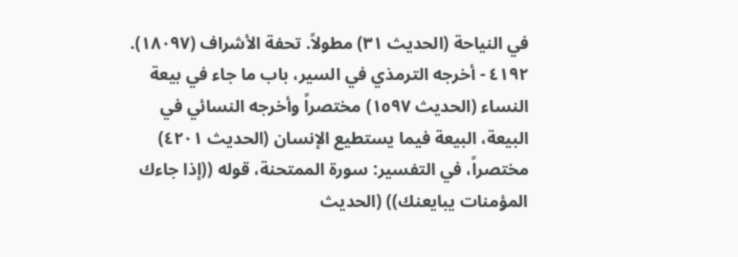في النياحة (الحديث ٣١) مطولاً. تحفة الأشراف (١٨٠٩٧). ٤١٩٢ - أخرجه الترمذي في السير، باب ما جاء في بيعة النساء (الحديث ١٥٩٧) مختصراً وأخرجه النسائي في البيعة، البيعة فيما يستطيع الإنسان (الحديث ٤٢٠١) مختصراً، في التفسير: سورة الممتحنة، قوله ((إذا جاءك المؤمنات يبايعنك)) (الحديث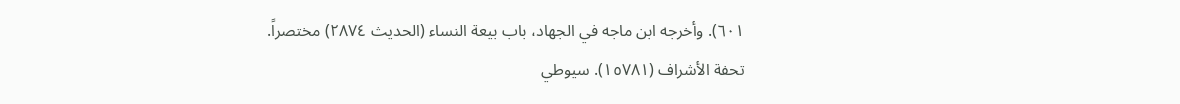٦٠١). وأخرجه ابن ماجه في الجهاد، باب بيعة النساء (الحديث ٢٨٧٤) مختصراً. تحفة الأشراف (١٥٧٨١). سيوطي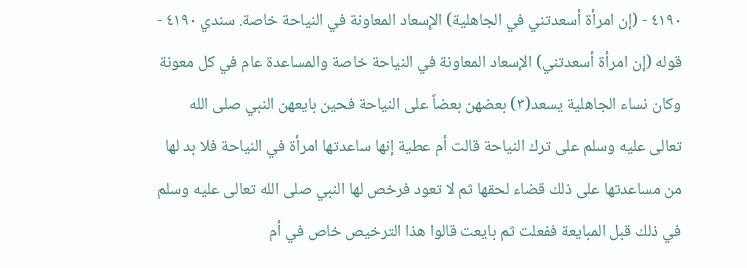٤١٩٠ - (إن امرأة أسعدتني في الجاهلية) الإِسعاد المعاونة في النياحة خاصة. سندي ٤١٩٠ - قوله (إن امرأة أسعدتني) الإسعاد المعاونة في النياحة خاصة والمساعدة عام في كل معونة وكان نساء الجاهلية يسعد(٣) بعضهن بعضاً على النياحة فحين بايعهن النبي صلى الله تعالى عليه وسلم على ترك النياحة قالت أم عطية إنها ساعدتها امرأة في النياحة فلا بد لها من مساعدتها على ذلك قضاء لحقها ثم لا تعود فرخص لها النبي صلى الله تعالى عليه وسلم في ذلك قبل المبايعة ففعلت ثم بايعت قالوا هذا الترخيص خاص في أم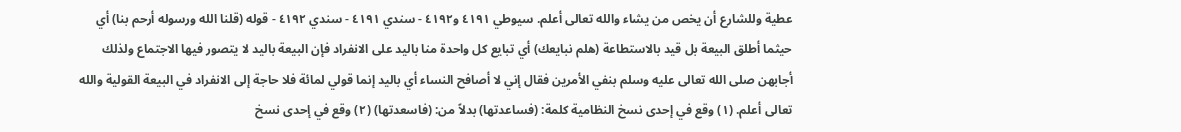عطية وللشارع أن يخص من يشاء والله تعالى أعلم. سيوطي ٤١٩١ و٤١٩٢ - سندي ٤١٩١ - سندي ٤١٩٢ - قوله (قلنا الله ورسوله أرحم بنا) أي حيثما أطلق البيعة بل قيد بالاستطاعة (هلم نبايعك) أي تبايع كل واحدة منا باليد على الانفراد فإن البيعة باليد لا يتصور فيها الاجتماع ولذلك أجابهن صلى الله تعالى عليه وسلم بنفي الأمرين فقال إني لا أصافح النساء أي باليد إنما قولي لمائة فلا حاجة إلى الانفراد في البيعة القولية والله تعالى أعلم. (١) وقع في إحدى نسخ النظامية كلمة: (فساعدتها) بدلاً من: (فاسعدتها) (٢) وقع في إحدى نسخ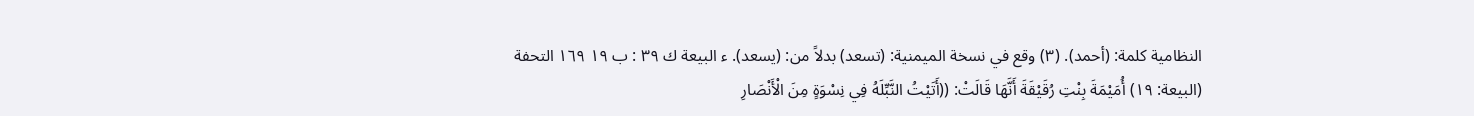النظامية كلمة: (أحمد). (٣) وقع في نسخة الميمنية: (تسعد) بدلاً من: (يسعد). ء البيعة ك ٣٩ : ب ١٩ ١٦٩ التحفة (البيعة: ١٩) أُمَيْمَةَ بِنْتِ رُقَيْقَةَ أَنَّهَا قَالَتْ: ((أَتَيْتُ النَّبِّلَهُ فِي نِسْوَةٍ مِنَ الْأَنْصَارِ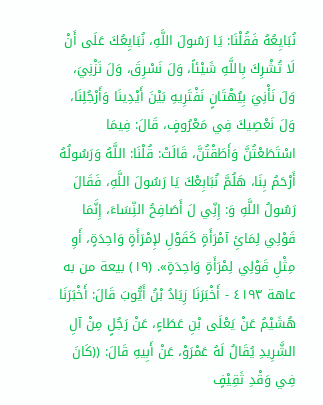نُبَايِعُهُ فَقُلْنَا: يَا رَسُولَ اللَّهِ، نُبَايِعُكَ عَلَى أَنْ لَا تُشْرِكَ بِاللَّهِ شَيْئاً، وَلَ نَسْرِقَ، وَلَ نَزْنِيَ، وَلَ نَأْنِيَ بِيُهْتَانٍ نَفْتَرِيهِ بَيْنَ أَيْدِينَا وَأَرْجُلِنَا، وَلَ نَعْصِيكَ فِي مَعْرُوفٍ، قَالَ: فِيمَا اسْتَطَعْتُنَّ وَأَطَقْتُنَّ، قَالَتْ: قُلْنَا: اللَّهُ وَرَسُولُهُ أَرْحَمُ بِنَا، هَلُمَّ نُبَابِعْكَ يَا رَسُولَ اللَّهِ، فَقَالَ رَسُولُ اللَّهِ وَ: إِنِّي لَ أَصَافِحُ النِّسَاءَ، إِنَّمَا قَوْلِي لِمَائِ آمْرَأَةٍ كَقَوْلِ لإِمْرَأَةٍ وَاحِدَةٍ، أَوِ مِثْلِ قَوْلِي لِمْرَأَةٍ وَاحِدَةٍ». (١٩) بيعة من به عاهة ٤١٩٣ - أَخْبَرَنَا زِيَادُ بْنُ أَيُّوبَ قَالَ: أَخْبَرَنَا هُشَيْمُ عَنْ يَعْلَى بْنِ عَطَاءٍ، عَنْ رَجُلٍ مِنْ آلِ الشَّرِيدِ يُقَالُ لَهُ عَمْرَوْ، عَنْ أَبِيهِ قَالَ: ((كَانَ فِي وَقْدِ ثَقِيْفٍ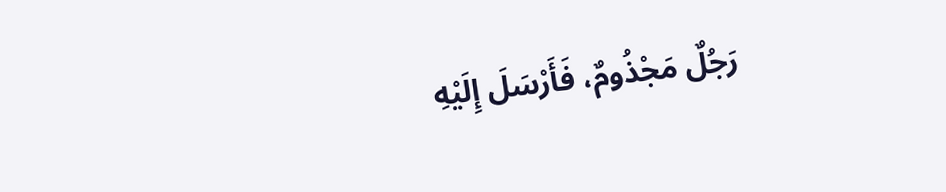رَجُلٌ مَجْذُومٌ، فَأَرْسَلَ إِلَيْهِ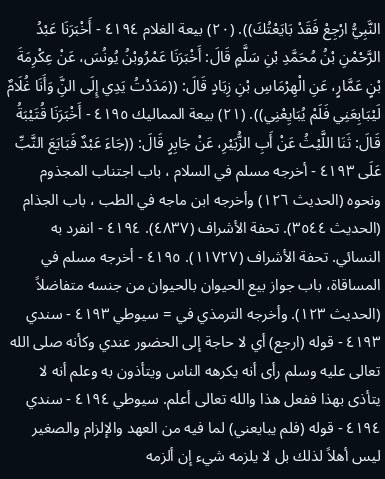النَّبِيُّ ارْجِعْ فَقَدْ بَایَعْتُكَ)). (٢٠) بيعة الغلام ٤١٩٤ - أَخْبَرَنَا عَبْدُ الرَّحْمْنِ بْنُ مُحَمَّدِ بْنِ سَلَّمٍ قَالَ: أَخْبَرَنَا عَمْرُوبْنُ يُونُسَ، عَنْ عِكْرِمَةَ بْنٍ عَمَّارٍ، عَنِ الْهِرْمَاسِ بْنِ زِبَادٍ قَالَ: ((مَدَدْتُ يَدِي إِلَى النَِّ وَأَنَا غُلَامٌ لَيْبَابِعَنِي فَلَمْ يُبَايِعْنِي)). (٢١) بيعة المماليك ٤١٩٥ - أَخْبَرَنَا قُتَيْبَةُ قَالَ: ثَنَا اللَّيْثُ عَنْ أَبِ الزُّبَيْرِ، عَنْ جَابِرٍ قَالَ: ((جَاءَ عَبْدٌ فَبَايَعَ النَّبِّ عَلَى ٤١٩٣ - أخرجه مسلم في السلام ، باب اجتناب المجذوم ونحوه (الحديث ١٢٦) وأخرجه ابن ماجه في الطب ، باب الجذام (الحديث ٣٥٤٤). تحفة الأشراف (٤٨٣٧). ٤١٩٤ - انفرد به النسائي. تحفة الأشراف (١١٧٢٧). ٤١٩٥ - أخرجه مسلم في المساقاة، باب جواز بيع الحيوان بالحيوان من جنسه متفاضلاً (الحديث ١٢٣). وأخرجه الترمذي في = سيوطي ٤١٩٣ - سندي ٤١٩٣ - قوله (ارجع) أي لا حاجة إلى الحضور عندي وكأنه صلى الله تعالى عليه وسلم رأى أنه يكرهه الناس ويتأذون به وعلم أنه لا يتأذى بهذا ففعل هذا والله تعالى أعلم. سيوطي ٤١٩٤ - سندي ٤١٩٤ - قوله (فلم يبايعني) لما فيه من العهد والإلزام والصغير ليس أهلاً لذلك بل لا يلزمه شيء إن ألزمه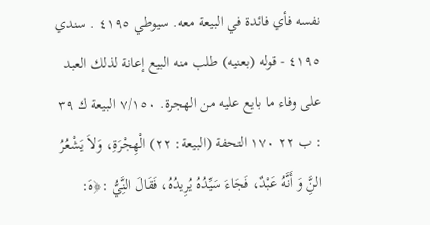نفسه فأي فائدة في البيعة معه. سيوطي ٤١٩٥ . سندي ٤١٩٥ - قوله (بعنيه) طلب منه البيع إعانة لذلك العبد على وفاء ما بايع عليه من الهجرة. ٧/١٥٠ البيعة ك ٣٩ : ب ٢٢ ١٧٠ التحفة (البيعة: ٢٢) الْهِجْرَةِ، وَلاَ يَشْعُرُ النَِّ وَ أَنَّهُ عَبْدٌ، فَجَاءَ سَيِّدُهُ يُرِيدُهُ، فَقَالَ النَِّيُّ :﴿هَ: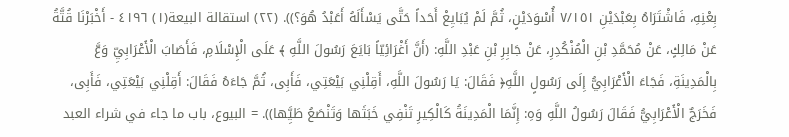بِعْنِهِ، فَاشْتَرَاهُ بِعَبْدَيْنِ ٧/١٥١ أُسْوَدَيْنٍ، ثُمَّ لَمْ يُبَايِعْ أَحَداً حَتَّى يَسْأَلَهُ أَعَبْدُ هُوَ؟)). (٢٢) استقالة البيعة(١) ٤١٩٦ - أَخْبَرْنَا قُتَّةُ عَنْ مَالِكٍ، عَنْ مُحَمَّدِ بْنِ الْمُنْكُدِرِ، عَنْ جَابِرِ بْنِ عَبْدِ اللَّهِ: (أَنَّ أَغْرَائِيّاً بَايَعَ رَسُولَ اللَّهِ ﴾ عَلَى الْإِسْلَامِ، فَأَصَابَ الْأَعْرَابِيِّ وَعَّ بِالْمَدِينَةِ، فَجَاءَ الْأَعْرَابِيُّ إِلَى رَسُولٍ اللَّهِ﴿ فَقَالَ: يَا رَسُولَ اللَّهِ، أَقِلْنِي بَيْعَتِي، فَأَبِى، ثُمَّ جَاءَهُ فَقَالَ: أَقِلْنِي بَيْعَتِي، فَأَبِى، فَخَرَجٌ الْأَعْرَابِيُّ فَقَالَ رَسُولُ اللَّهِ وَهِ: إِنَّمَا الْمَدِينَةُ كَالْكِيرِ تَنْفِي خَبَثَها وَتَنْصَعُ طَيَِّها)). = البيوع، باب ما جاء في شراء العبد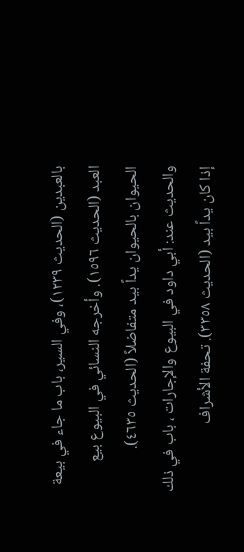بالعبدين (الحديث ١٢٣٩)، وفي السير، باب ما جاء في بيعة العبد (الحديث ١٥٩٦). وأخرجه النسائي في البيوع بيع الحيوان بالحيوان يداً بيد متفاضلاً (الحديث ٤٦٣٥). والحديث عند: أبي داود في البيوع والإجارات ، باب في ذلك إذا كان يداً بيد (الحديث ٣٣٥٨). تحفة الأشراف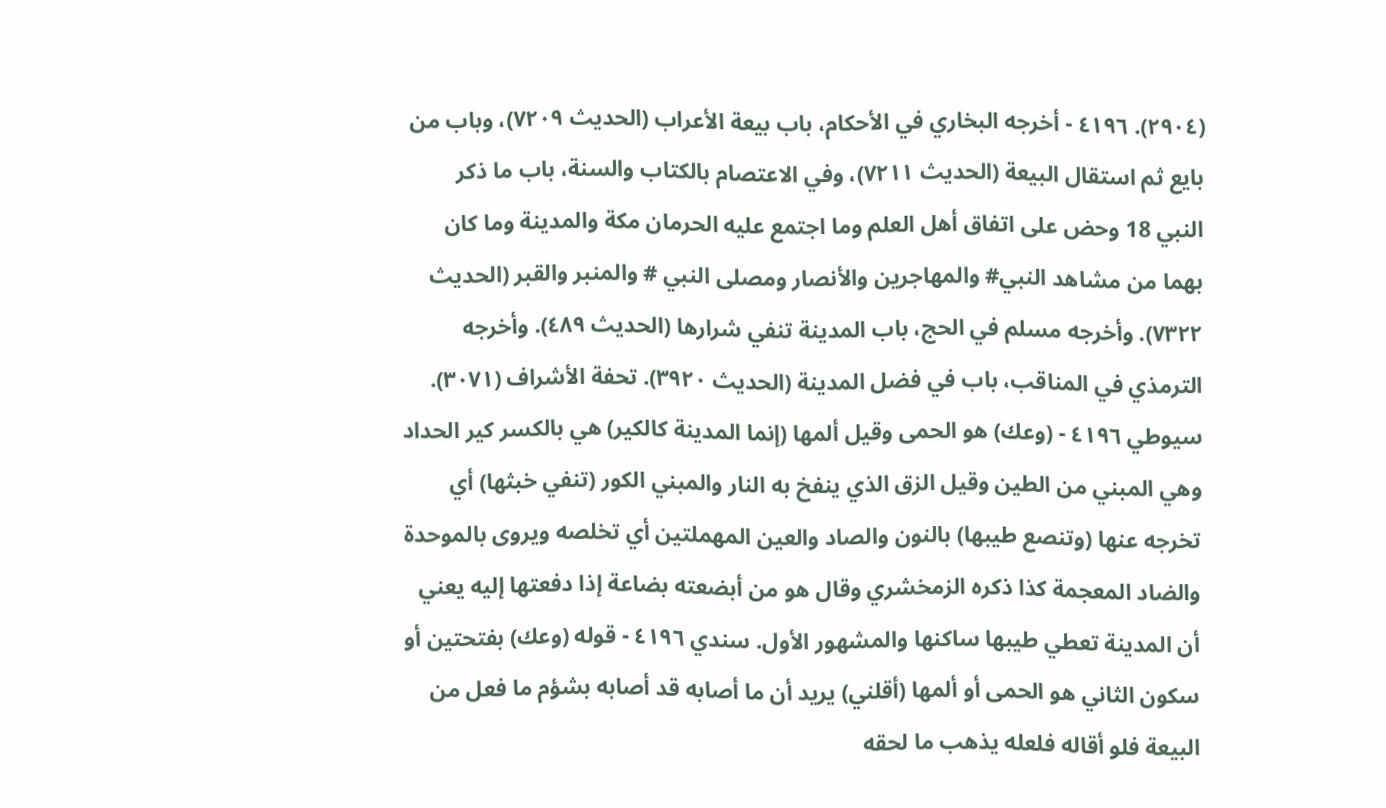(٢٩٠٤). ٤١٩٦ - أخرجه البخاري في الأحكام، باب بيعة الأعراب (الحديث ٧٢٠٩)، وباب من بايع ثم استقال البيعة (الحديث ٧٢١١)، وفي الاعتصام بالكتاب والسنة، باب ما ذكر النبي 18 وحض على اتفاق أهل العلم وما اجتمع عليه الحرمان مكة والمدينة وما كان بهما من مشاهد النبي# والمهاجرين والأنصار ومصلى النبي # والمنبر والقبر (الحديث ٧٣٢٢). وأخرجه مسلم في الحج، باب المدينة تنفي شرارها (الحديث ٤٨٩). وأخرجه الترمذي في المناقب، باب في فضل المدينة (الحديث ٣٩٢٠). تحفة الأشراف (٣٠٧١). سيوطي ٤١٩٦ - (وعك) هو الحمى وقيل ألمها (إنما المدينة كالكير) هي بالكسر كير الحداد وهي المبني من الطين وقيل الزق الذي ينفخ به النار والمبني الكور (تنفي خبثها) أي تخرجه عنها (وتنصع طيبها) بالنون والصاد والعين المهملتين أي تخلصه ويروى بالموحدة والضاد المعجمة كذا ذكره الزمخشري وقال هو من أبضعته بضاعة إذا دفعتها إليه يعني أن المدينة تعطي طيبها ساكنها والمشهور الأول. سندي ٤١٩٦ - قوله (وعك) بفتحتين أو سكون الثاني هو الحمى أو ألمها (أقلني) يريد أن ما أصابه قد أصابه بشؤم ما فعل من البيعة فلو أقاله فلعله يذهب ما لحقه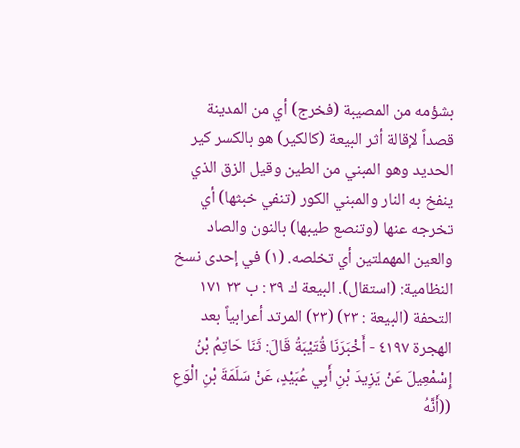بشؤمه من المصيبة (فخرج) أي من المدينة قصداً لإقالة أثر البيعة (كالكير) هو بالكسر كير الحديد وهو المبني من الطين وقيل الزق الذي ينفخ به النار والمبني الكور (تنفي خبثها) أي تخرجه عنها (وتنصع طيبها) بالنون والصاد والعين المهملتين أي تخلصه. (١) في إحدى نسخ النظامية: (استقال). البيعة ك ٣٩ : ب ٢٣ ١٧١ التحفة (البيعة : ٢٣) (٢٣) المرتد أعرابياً بعد الهجرة ٤١٩٧ - أَخْبَرَنَا قُتَيْبَةُ قَالَ: ثَنَا حَاتِمُ بْنُ إِسْمْعِيلَ عَنْ يَزِيدَ بْنِ أَبِي عُبَيْدٍ، عَنْ سَلَمَةَ بْنِ الْوَعِ ((أَنَّهُ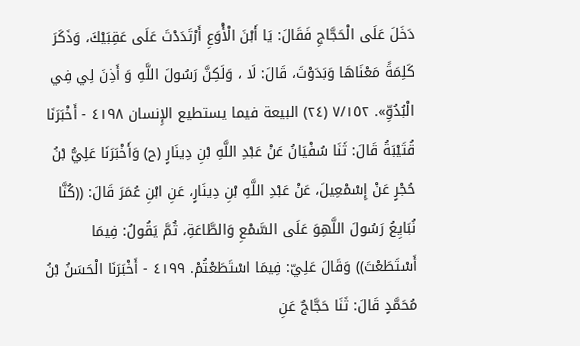دَخَلَ عَلَى الْحَجَّاجِ فَقَالَ: يَا أَبْنَ الْأَْوَعِ أَرْتَدَدْتَ عَلَى عَقِبَيْكَ، وَذَكَرَ كَلِمَةً مَعْنَاهَا وَبَدَوْتَ، قَالَ: لَا ، وَلَكِنَّ رَسُولَ اللَّهِ وَ أَذِنَ لِي فِي الْبُدُوِّ». ٧/١٥٢ (٢٤) البيعة فيما يستطيع الإِنسان ٤١٩٨ - أَخْبَرَنَا قُتَيْبَةُ قَالَ: ثَنَا سُفْيَانُ عَنْ عَبْدِ اللَّهِ بْنِ دِينَارٍ (ح) وَأَخْبَرَنَا عَلِيُّ بْنُ حُجْرٍ عَنْ إِسْمْعِيلَ، عَنْ عَبْدِ اللَّهِ بْنِ دِينَارٍ، عَنِ ابْنِ عُمَرَ قَالَ: ((كُنَّا نُبَايِعُ رَسُولَ اللَّهِوَ عَلَى السَّمْعِ وَالطَّاعَةِ، ثُمَّ يَقُولُ: فِيمَا أَسْتَطَعْتَ)) وَقَالَ عَلِيّ: فِيمَا اسْتَطَعْتُمْ. ٤١٩٩ - أَخْبَرَنَا الْحَسَنُ بْنُ مُحَمَّدٍ قَالَ: ثَنَا حَجَّاجٌ عَنِ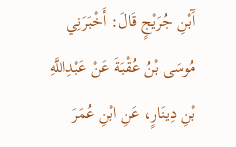آَبْنِ جُرَيْجٍ قَالَ: أَخْبَرَنِي مُوسَى بْنُ عُقْبَةَ عَنْ عَبْدِاللَّهِ بْنِ دِينَارٍ، عَنِ ابْنِ عُمَرَ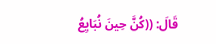قَالَ: ((كُنَّ حِينَ نُبَايِعُ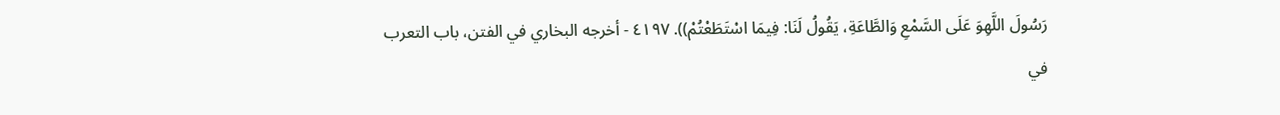رَسُولَ اللَّهِوَ عَلَى السَّمْعِ وَالطَّاعَةِ، يَقُولُ لَنَا: فِيمَا اسْتَطَعْتُمْ)). ٤١٩٧ - أخرجه البخاري في الفتن، باب التعرب في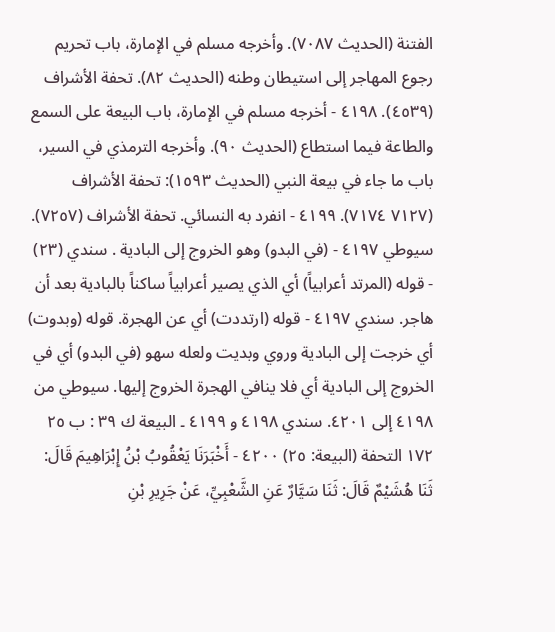الفتنة (الحديث ٧٠٨٧). وأخرجه مسلم في الإمارة، باب تحريم رجوع المهاجر إلى استيطان وطنه (الحديث ٨٢). تحفة الأشراف (٤٥٣٩). ٤١٩٨ - أخرجه مسلم في الإمارة، باب البيعة على السمع والطاعة فيما استطاع (الحديث ٩٠). وأخرجه الترمذي في السير، باب ما جاء في بيعة النبي (الحديث ١٥٩٣): تحفة الأشراف (٧١٢٧ ٧١٧٤). ٤١٩٩ - انفرد به النسائي. تحفة الأشراف (٧٢٥٧). سيوطي ٤١٩٧ - (في البدو) وهو الخروج إلى البادية . سندي (٢٣) - قوله (المرتد أعرابياً) أي الذي يصير أعرابياً ساكناً بالبادية بعد أن هاجر. سندي ٤١٩٧ - قوله (ارتددت) أي عن الهجرة. قوله (وبدوت) أي خرجت إلى البادية وروي وبديت ولعله سهو (في البدو) أي في الخروج إلى البادية أي فلا ينافي الهجرة الخروج إليها. سيوطي من ٤١٩٨ إلى ٤٢٠١. سندي ٤١٩٨ و ٤١٩٩ ۔ البيعة ك ٣٩ : ب ٢٥ ١٧٢ التحفة (البيعة: ٢٥) ٤٢٠٠ - أَخْبَرَنَا يَعْقُوبُ بْنُ إِبْرَاهِيمَ قَالَ: ثَنَا هُشَيْمٌ قَالَ: ثَنَا سَيَّارٌ عَنِ الشَّعْبِيِّ، عَنْ جَرِيرِ بْنِ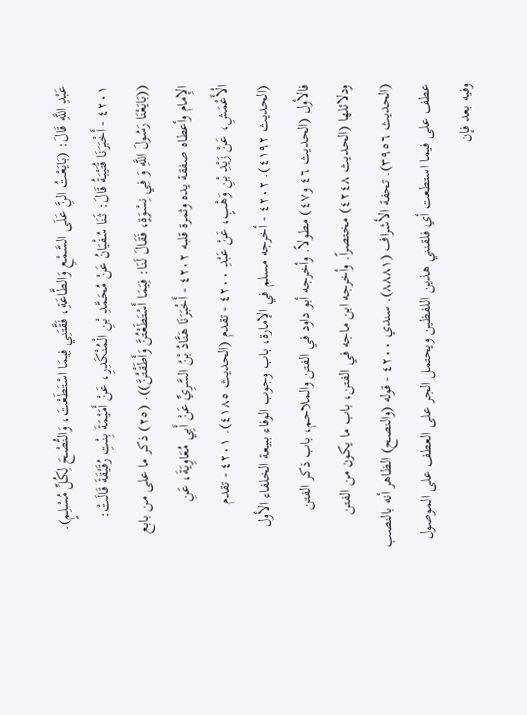عَبْدِ اللَّهِ قَالَ: (بَايَعْتُ النَِّ عَلَى السَّمْعِ وَالطَّاعَةِ، فَقَّتَنِي فِيمَا اسْتَطَعْتَ، وَالنُّصْحَ لِكُلِّ مُسْلِمٍ). ٤٢٠١ - أَخْبَرَنَا قُتَيْبَةُ قَالَ: ثَنَا سُفْيَانُ عَنْ مُحَمَّدِ بْنِ الْمُنْكَدِرِ، عَنْ أَمَيْمَةَ بِنْتِ رُقَيْقَةَ قَالَتْ: ((بَايَعْنَا رَسُولَ اللَّهِ وَ فِي نِسْوَةٍ، فَقَالَ لَنَا: فِيَمَا أَسْتَطَعْتُنَّ وَأَطَقْتُنَّ)). (٢٥) ذكر ما على من بابع الإِمام وأعطاه صفقة يده وثمرة قلبه ٤٢٠٢ - أَخْبَرَنَا هَنَّادُ بْنُ السَّرِيِّ عَنْ أَبِي مُعَاوِيَةَ، عَنِ الْأَعْمَشِ، عَنْ زَيْدِ بْنِ وَهْبٍ، عَنْ عَبْدِ ٤٢٠٠ - تقدم (الحدیث ٤١٨٥). ٤٢٠١ - تقدم (الحديث ٤١٩٢). ٤٢٠٢ - أخرجه مسلم في الإمارة، باب وجوب الوفاء ببيعة الخلفاء الأول فالأول (الحديث ٤٦ و٤٧) مطولاً. وأخرجه أبو داود في الفتن والملاحم، باب ذكر الفتن ودلائلها (الحديث ٤٢٤٨) مختصراً. وأخرجه ابن ماجه في الفتن، باب ما يكون من الفتن (الحديث ٣٩٥٦). تحفة الأشراف (٨٨٨١). سندي ٤٢٠٠ - قوله (والنصح) الظاهر أنه بالنصب عطف على فيما استطعت أي فلقنني هذين اللفظين ويحتمل الجر على العطف على الموصول وفيه بعد فإن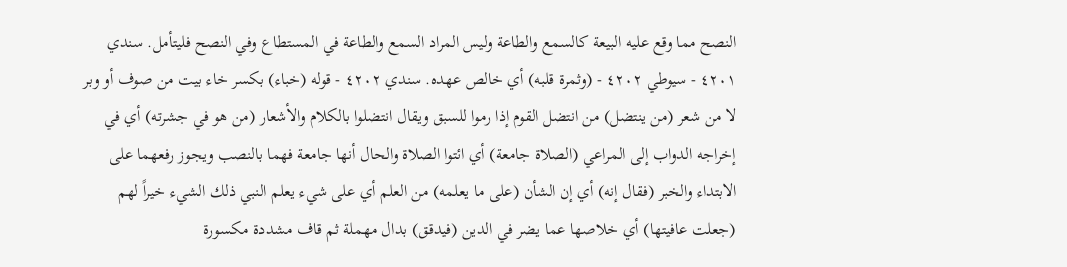النصح مما وقع عليه البيعة كالسمع والطاعة وليس المراد السمع والطاعة في المستطاع وفي النصح فليتأمل. سندي ٤٢٠١ - سيوطي ٤٢٠٢ - (وثمرة قلبه) أي خالص عهده. سندي ٤٢٠٢ - قوله (خباء) بكسر خاء بيت من صوف أو وبر لا من شعر (من ينتضل) من انتضل القوم إذا رموا للسبق ويقال انتضلوا بالكلام والأشعار (من هو في جشرته) أي في إخراجه الدواب إلى المراعي (الصلاة جامعة) أي ائتوا الصلاة والحال أنها جامعة فهما بالنصب ويجوز رفعهما على الابتداء والخبر (فقال إنه) أي إن الشأن (على ما يعلمه) من العلم أي على شيء يعلم النبي ذلك الشيء خيراً لهم (جعلت عافيتها) أي خلاصها عما يضر في الدين (فيدقق) بدال مهملة ثم قاف مشددة مكسورة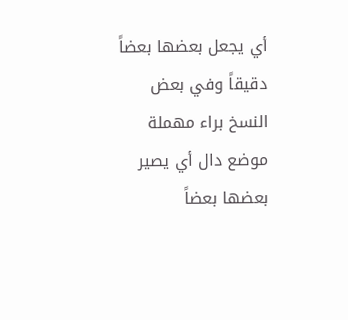أي يجعل بعضها بعضاً دقيقاً وفي بعض النسخ براء مهملة موضع دال أي يصير بعضها بعضاً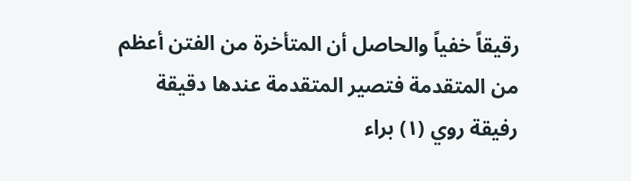رقيقاً خفياً والحاصل أن المتأخرة من الفتن أعظم من المتقدمة فتصير المتقدمة عندها دقيقة رفيقة روي (١) براء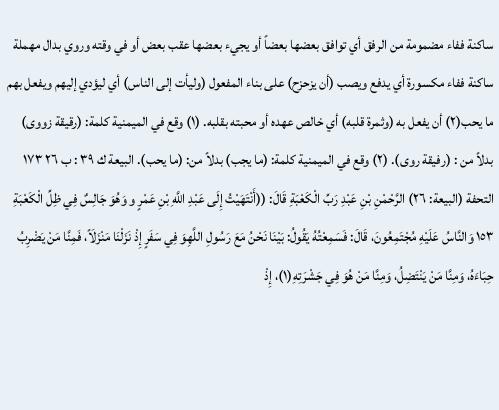ساكنة ففاء مضمومة من الرفق أي توافق بعضها بعضاً أو يجيء بعضها عقب بعض أو في وقته وروي بدال مهملة ساكنة ففاء مكسورة أي يدفع ويصب (أن يزحزح) على بناء المفعول (وليأت إلى الناس) أي ليؤدي إليهم ويفعل بهم ما يحب(٢) أن يفعل به (وثمرة قلبه) أي خالص عهده أو محبته بقلبه. (١) وقع في الميمنية كلمة: (رقيقة زووی) بدلاً من : (رفيقة روی). (٢) وقع في الميمنية كلمة: (ما يجب) بدلاً من: (ما يحب). البيعة ك ٣٩ : ب ٢٦ ١٧٣ التحفة (البيعة: ٢٦) الرَّحْمْنِ بْنِ عَبْدِ رَبِّ الْكَعْبَةِ قَالَ: ((أَنْتَهَيْتُ إِلَى عَبْدِ اللَّهِ بْنِ عَمْرٍ و وَهُوَ جَالِسٌ فِي ظِلِّ الْكَعْبَةِ ١٥٣ وَالنَّاسُ عَلَيْهِ مُجْتَمِعُونَ، قَالَ: فَسَمِعْتُهُ يَقُولُ: بَيْنَا نَحْنُ مَعَ رَسُولِ اللَّهِوَ فِي سَفَرٍ إِذْ نَزَلْنَا مَنْزَلَاً، فَمِنَّا مَنْ يَضْرِبُ حِبَاءَهُ، وَمِنَّا مَنْ يَنْتَضِلُ، وَمِنَّا مَنْ هُوَ فِي جَشْرَتِهِ(١)، إِذْ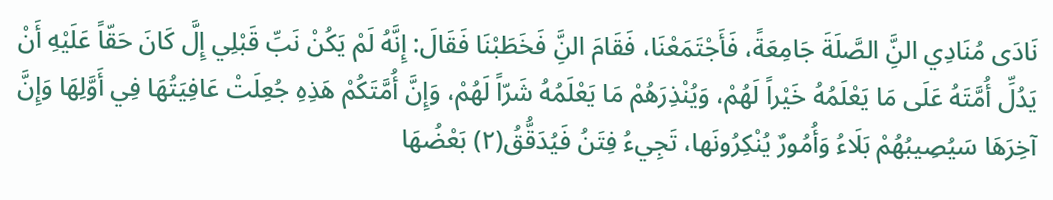نَادَى مُنَادِي النَِّ الصَّلَةَ جَامِعَةً، فَأَجْتَمَعْنَا، فَقَامَ النَِّ فَخَطَبْنَا فَقَالَ: إِنَّهُ لَمْ يَكُنْ نَبِّ قَبْلِي إِلَّ كَانَ حَقّاً عَلَيْهِ أَنْ يَدُلِّ أُمَّتَهُ عَلَى مَا يَعْلَمُهُ خَيْراً لَهُمْ، وَيُنْذِرَهُمْ مَا يَعْلَمُهُ شَرّاً لَهُمْ، وَإِنَّ أُمَّتَكُمْ هَذِهِ جُعِلَتْ عَافِيَتُهَا فِي أَوَّلِهَا وَإِنَّ آخِرَهَا سَيُصِيبُهُمْ بَلَاءُ وَأُمُورٌ يُنْكِرُونَها، تَجِيءُ فِتَنُ فَيُدَقُّقُ(٢) بَعْضُهَا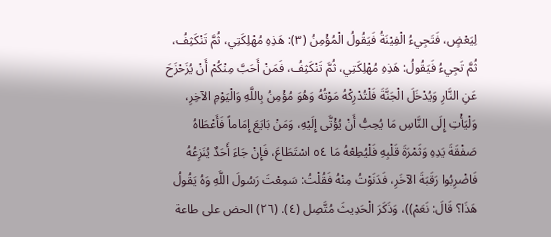لِيَعْضٍ، فَتَجِيءُ الْفِيْنَةُ فَيَقُولُ الْمُؤْمِنُ (٣): هَذِهِ مُهْلِكَتِي، ثُمَّ تَنْكَثِفُ، ثُمَّ تَجِيءُ فَيَقُولُ: هَذِهِ مُهْلِكَتِي، ثُمَّ تَنْكَثِفُ، فَمَنْ أَحَبَّ مِنْكُمْ أَنْ يُزَحْزَحَ عَنِ النَّارِ وَيُدْخَلَ الْجَنَّةَ فَلْتُدْرِكْهُ مَوْتُهُ وَهُوَ مُؤْمِنُ بِاللَّهِ وَالْيَوْمِ الآخِرِ، وَلْيَأْتِ إِلَى النَّاسِ مَا يُحِبُّ أَنْ يُؤْتَّى إِلَيْهِ، وَمَنْ بَايَعَ إِمَاماً فَأَعْطَاهُ صَفْقَةَ يَدِهِ وَثَمْرَةَ قَلْبِهِ فَلْيُطِعْهُ مَا ٥٤ اسْتَطَاعَ، فَإِنْ جَاءَ أَحَدٌ يُنَزِعُهُ فَاضْرِبُوا رَقَبَةَ الآخَرِ، فَدَنَوْتُ مِنْهُ فَقُلْتُ: سَمِعْتَ رَسُولَ اللَّهِ وَهُ يَقُولُ هَذَا؟ قَالَ: نَعَمْ))، وَذَكَرَ الْحَدِيثَ مُتَّصِل (٤). (٢٦) الحض على طاعة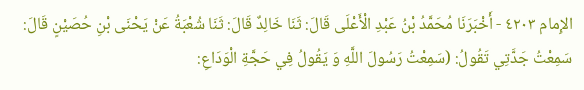الإِمام ٤٢٠٣ - أَخْبَرَنَا مُحَمَّدُ بْنُ عَبْدِ الْأَعْلَى قَالَ: ثَنَا خَالِدٌ قَالَ: ثَنَا شُعْبَةُ عَنْ يَحْنَى بْنِ حُصَيْنٍ قَالَ: سَمِعْتُ جَدَّتِي تَقُولُ: (سَمِعْتُ رَسُولَ اللَّهِ وَ يَقُولُ فِي حَجَّةِ الْوَدَاعِ: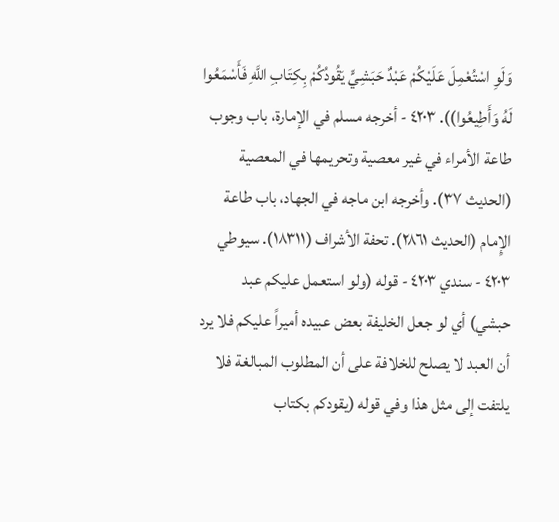وَلَوِ اسْتُعْمِلَ عَلَيْكُمْ عَبْدٌ حَبَشِيٍّ يَقُودُكُمْ بِكِتَابِ اللَّهِ فَأَسْمَعُوا لَهُ وَأَطِيعُوا)). ٤٢٠٣ - أخرجه مسلم في الإمارة، باب وجوب طاعة الأمراء في غير معصية وتحريمها في المعصية (الحديث ٣٧). وأخرجه ابن ماجه في الجهاد، باب طاعة الإِمام (الحديث ٢٨٦١). تحفة الأشراف (١٨٣١١). سيوطي ٤٢٠٣ - سندي ٤٢٠٣ - قوله (ولو استعمل عليكم عبد حبشي) أي لو جعل الخليفة بعض عبيده أميراً عليكم فلا يرد أن العبد لا يصلح للخلافة على أن المطلوب المبالغة فلا يلتفت إلى مثل هذا وفي قوله (يقودكم بكتاب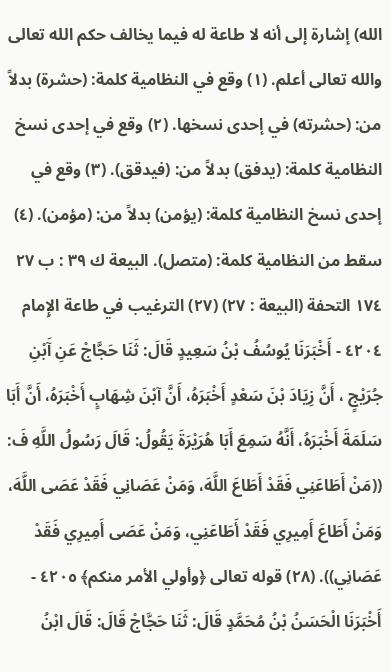الله) إشارة إلى أنه لا طاعة له فيما يخالف حكم الله تعالى والله تعالى أعلم. (١) وقع في النظامية كلمة: (حشرة) بدلاً من: (حشرته) في إحدى نسخها. (٢) وقع في إحدى نسخ النظامية كلمة: (يدفق) بدلاً من: (فيدقق). (٣) وقع في إحدى نسخ النظامية كلمة: (يؤمن) بدلاً من: (مؤمن). (٤) سقط من النظامية كلمة: (متصل). البيعة ك ٣٩ : ب ٢٧ ١٧٤ التحفة (البيعة : ٢٧) (٢٧) الترغيب في طاعة الإِمام ٤٢٠٤ - أَخْبَرَنَا يُوسُفُ بْنُ سَعِيدٍ قَالَ: ثَنَا حَجَّاجْ عَنِ آَبْنِ جُرَيْجٍ ، أَنَّ زِيَادَ بْنَ سَعْدٍ أَخْبَرَهُ، أَنَّ آبْنَ شِهَابٍ أَخْبَرَهُ، أَنَّ أَبَا سَلَمَةَ أَخْبَرَهُ، أَنَّهُ سَمِعَ أَبَا هُرَيْرَةَ يَقُولُ: قَالَ رَسُولُ اللَّهِ فَ: ((مَنْ أَطَاعَنِي فَقَدْ أَطَاعَ اللَّهَ، وَمَنْ عَصَانِي فَقَدْ عَصَى اللَّهَ، وَمَنْ أَطَاعَ أَمِيرِي فَقَدْ أَطَاعَنِي، وَمَنْ عَصَى أَمِيرِي فَقَدْ عَصَانِي)). (٢٨) قوله تعالى ﴿وأولي الأمر منكم﴾ ٤٢٠٥ - أَخْبَرَنَا الْحَسَنُ بْنُ مُحَمَّدٍ قَالَ: ثَنَا حَجَّاجْ قَالَ: قَالَ ابْنُ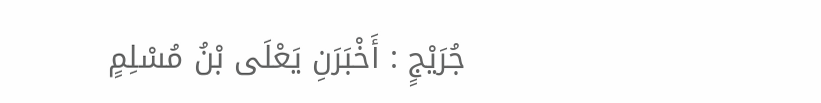جُرَيْجٍ : أَخْبَرَنِ يَعْلَى بْنُ مُسْلِمٍ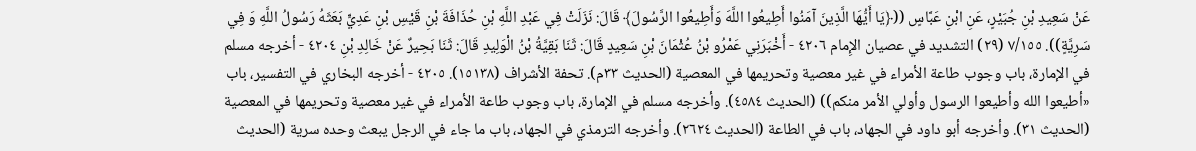عَنْ سَعِيدِ بْنِ جُبَيْرٍ، عَنِ ابْنِ عَبَّاسٍ ((﴿يَا أَيُّهَا الَّذِينَ آمَنُوا أَطِيعُوا اللَّهَ وَأَطِيعُوا الرَّسُولَ﴾ قَالَ: نَزَلَتْ فِي عَبْدِ اللَّهِ بْنِ حُذَافَةَ بْنِ قَيْسِ بْنِ عَدِيٍّ بَعَثَهُ رَسُولُ اللَّهِ وَ فِي سَرِيَّةٍ)). ٧/١٥٥ (٢٩) التشديد في عصيان الإِمام ٤٢٠٦ - أَخْبَرَنِي عَمْرُو بْنُ عُثْمَانَ بْنِ سَعِيدٍ قَالَ: ثَنَا بَقِيَّةُ بْنُ الْوَلِيدِ قَالَ: ثَنَا بَحِيرٌ عَنْ خَالِدِ بْنِ ٤٢٠٤ - أخرجه مسلم في الإمارة، باب وجوب طاعة الأمراء في غير معصية وتحريمها في المعصية (الحديث ٣٣م). تحفة الأشراف (١٥١٣٨). ٤٢٠٥ - أخرجه البخاري في التفسير، باب «أطيعوا الله وأطيعوا الرسول وأولي الأمر منكم)) (الحديث ٤٥٨٤). وأخرجه مسلم في الإمارة، باب وجوب طاعة الأمراء في غير معصية وتحريمها في المعصية (الحديث ٣١). وأخرجه أبو داود في الجهاد، باب في الطاعة (الحديث ٢٦٢٤). وأخرجه الترمذي في الجهاد، باب ما جاء في الرجل يبعث وحده سرية (الحديث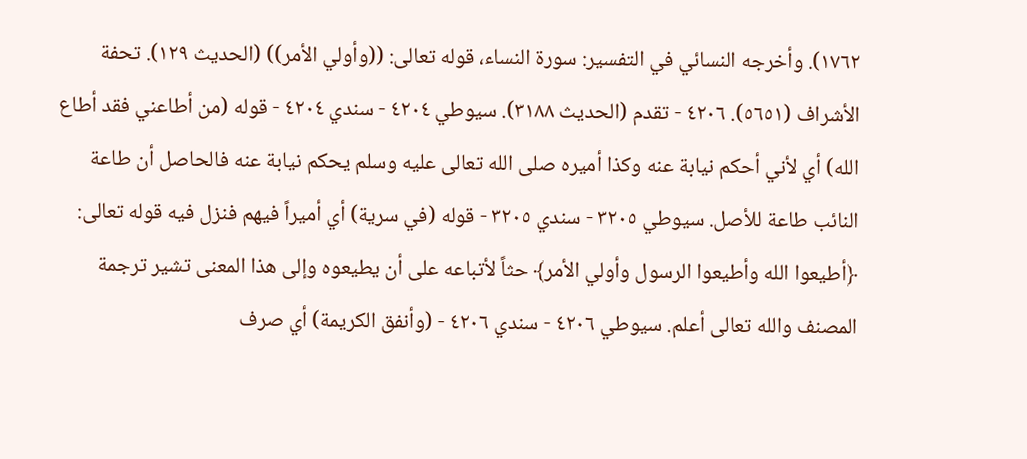١٧٦٢). وأخرجه النسائي في التفسير: سورة النساء، قوله تعالى: ((وأولي الأمر)) (الحديث ١٢٩). تحفة الأشراف (٥٦٥١). ٤٢٠٦ - تقدم (الحديث ٣١٨٨). سيوطي ٤٢٠٤ - سندي ٤٢٠٤ - قوله (من أطاعني فقد أطاع الله) أي لأني أحكم نيابة عنه وكذا أميره صلى الله تعالى عليه وسلم يحكم نيابة عنه فالحاصل أن طاعة النائب طاعة للأصل. سيوطي ٣٢٠٥ - سندي ٣٢٠٥ - قوله (في سرية) أي أميراً فيهم فنزل فيه قوله تعالى: ﴿أطيعوا الله وأطيعوا الرسول وأولي الأمر﴾ حثاً لأتباعه على أن يطيعوه وإلى هذا المعنى تشير ترجمة المصنف والله تعالى أعلم. سيوطي ٤٢٠٦ - سندي ٤٢٠٦ - (وأنفق الكريمة) أي صرف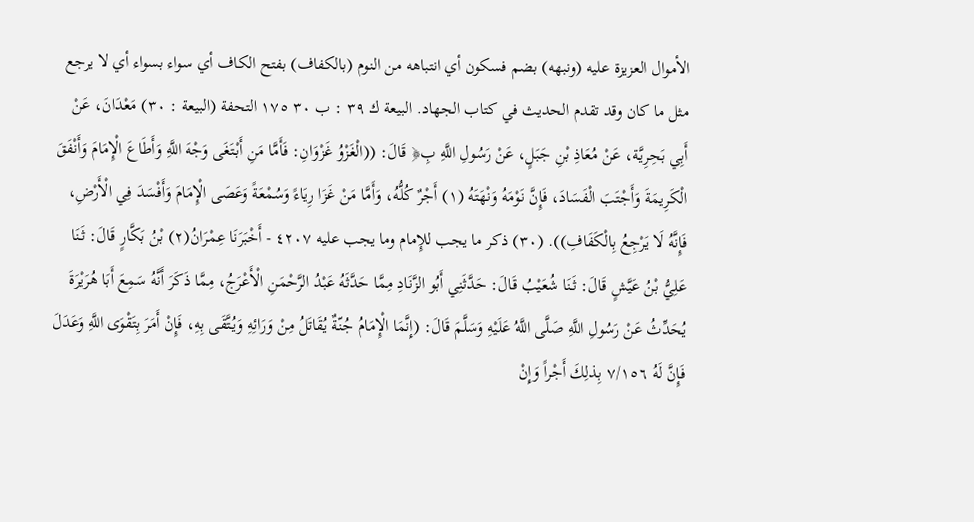الأموال العزيزة عليه (ونبهه) بضم فسكون أي انتباهه من النوم (بالكفاف) بفتح الكاف أي سواء بسواء أي لا يرجع مثل ما كان وقد تقدم الحديث في كتاب الجهاد. البيعة ك ٣٩ : ب ٣٠ ١٧٥ التحفة (البيعة : ٣٠) مَعْدَانَ، عَنْ أَبِي بَحِرِيَّة، عَنْ مُعَاذِ بْنِ جَبَلٍ، عَنْ رَسُولِ اللَّهِ بِ﴿ قَالَ: ((الْغَزْوُ غَزْوَانِ: فَأَمَّا مَنِ أَبْتَغَى وَجْهَ اللَّهِ وَأَطَاعَ الْإِمَامَ وَأَنْفَقَ الْكَرِيمَةَ وَأَجْتَبَ الْفَسَادَ، فَإِنَّ نَوْمَهُ وَنْهَتَهُ (١) أَجْرٌ كُلُّهُ، وَأَمَّا مَنْ غَزَا رِيَاءً وَسُمْعَةً وَعَصَى الْإِمَامَ وَأَفْسَدَ فِي الْأَرْضِ، فَإِنَّهُ لَا يَرْجِعُ بِالْكَفَافِ)). (٣٠) ذكر ما يجب للإِمام وما يجب عليه ٤٢٠٧ - أَخْبَرَنَا عِمْرَانُ(٢) بْنُ بَكَّارٍ قَالَ: ثَنَا عَلِيُّ بْنُ عَيَّشٍ قَالَ: ثَنَا شُعَيْبُ قَالَ: حَدَّثَنِي أَبُو الزَّنَادِ مِمَّا حَدَّثَهُ عَبْدُ الرَّحْمَنِ الْأَعْرَجُ، مِمَّا ذَكَرَ أَنَّهُ سَمِعَ أَبَا هُرَيْرَةَ يُحَدِّثُ عَنْ رَسُولِ اللَّهِ صَلَّى اللَّهُ عَلَيْهِ وَسَلَّمَ قَالَ: (إِنَّمَا الْإِمَامُ جُنّةٌ يُقَاتَلُ مِنْ وَرَائِهِ وَيُتَّقَى بِهِ، فَإِنْ أَمَرَ بِتَقْوَى اللَّهِ وَعَدَلَ فَإِنَّ لَهُ ٧/١٥٦ بِذلِكَ أَجْراً وَإِنْ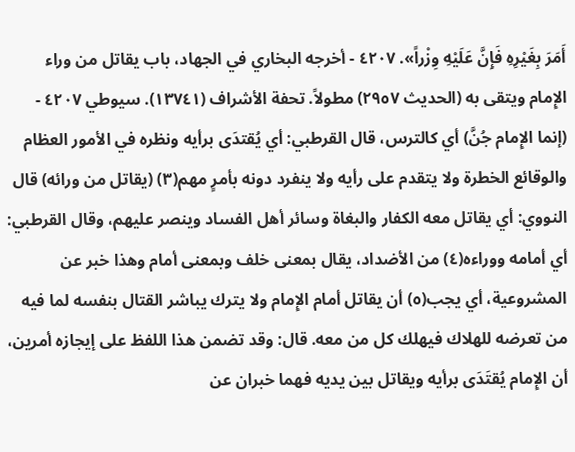أَمَرَ بِغَيْرِهِ فَإِنَّ عَلَيْهِ وِزْراً». ٤٢٠٧ - أخرجه البخاري في الجهاد، باب يقاتل من وراء الإِمام ويتقى به (الحديث ٢٩٥٧) مطولاً. تحفة الأشراف (١٣٧٤١). سيوطي ٤٢٠٧ - (إنما الإِمام جُنَّ) أي كالترس، قال القرطبي: أي يُقتدَى برأيه ونظره في الأمور العظام والوقائع الخطرة ولا يتقدم على رأيه ولا ينفرد دونه بأمرٍ مهم(٣) (يقاتل من ورائه) قال النووي: أي يقاتل معه الكفار والبغاة وسائر أهل الفساد وينصر عليهم، وقال القرطبي: أي أمامه ووراءه(٤) من الأضداد، يقال بمعنى خلف وبمعنى أمام وهذا خبر عن المشروعية، أي يجب(٥) أن يقاتل أمام الإِمام ولا يترك يباشر القتال بنفسه لما فيه من تعرضه للهلاك فيهلك كل من معه. قال: وقد تضمن هذا اللفظ على إيجازه أمرين، أن الإِمام يُقتَدَى برأيه ويقاتل بين يديه فهما خبران عن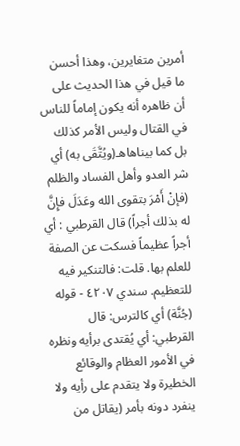أمرين متغايرين، وهذا أحسن ما قيل في هذا الحديث على أن ظاهره أنه يكون إماماً للناس في القتال وليس الأمر كذلك بل كما بيناهاهـ(ويُتَّقَى به) أي شر العدو وأهل الفساد والظلم (فإنْ أَمْرَ بتقوى الله وعَدَلَ فإِنَّ له بذلك أجراً) قال القرطبي : أي أجراً عظيماً فسكت عن الصفة للعلم بها. قلت: فالتنكير فيه للتعظيم. سندي ٤٢٠٧ - قوله (جُنَّة) أي كالترس: قال القرطبي: أي يُقتدى برأيه ونظره في الأمور العظام والوقائع الخطيرة ولا يتقدم على رأيه ولا ينفرد دونه بأمر (يقاتل من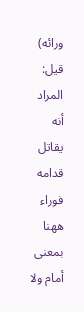ورائه) قيل: المراد أنه يقاتل قدامه فوراء ههنا بمعنى أمام ولا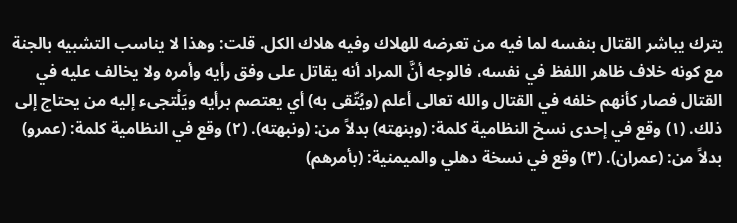يترك يباشر القتال بنفسه لما فيه من تعرضه للهلاك وفيه هلاك الكل. قلت: وهذا لا يناسب التشبيه بالجنة مع كونه خلاف ظاهر اللفظ في نفسه، فالوجه أنَّ المراد أنه يقاتل على وفق رأيه وأمره ولا يخالف عليه في القتال فصار كأنهم خلفه في القتال والله تعالى أعلم (ويُتّقى به) أي يعتصم برأيه ويَلْتجىء إليه من يحتاج إلى ذلك. (١) وقع في إحدى نسخ النظامية كلمة: (وبنهته) بدلاً من: (ونبهته). (٢) وقع في النظامية كلمة: (عمرو) بدلاً من: (عمران). (٣) وقع في نسخة دهلي والميمنية: (بأمرهم)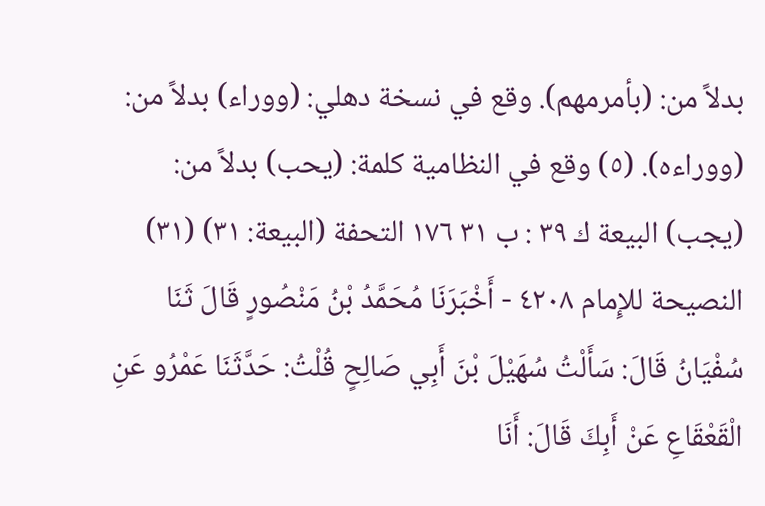بدلاً من: (بأمرمهم). وقع في نسخة دهلي: (ووراء) بدلاً من: (ووراءه). (٥) وقع في النظامية كلمة: (يحب) بدلاً من: (يجب) البيعة ك ٣٩ : ب ٣١ ١٧٦ التحفة (البيعة: ٣١) (٣١) النصيحة للإِمام ٤٢٠٨ - أَخْبَرَنَا مُحَمَّدُ بْنُ مَنْصُورٍ قَالَ ثَنَا سُفْيَانُ قَالَ: سَأَلْتُ سُهَيْلَ بْنَ أَبِي صَالِحٍ قُلْتُ: حَدَّثَنَا عَمْرُو عَنِ الْقَعْقَاعِ عَنْ أَبِكَ قَالَ: أَنَا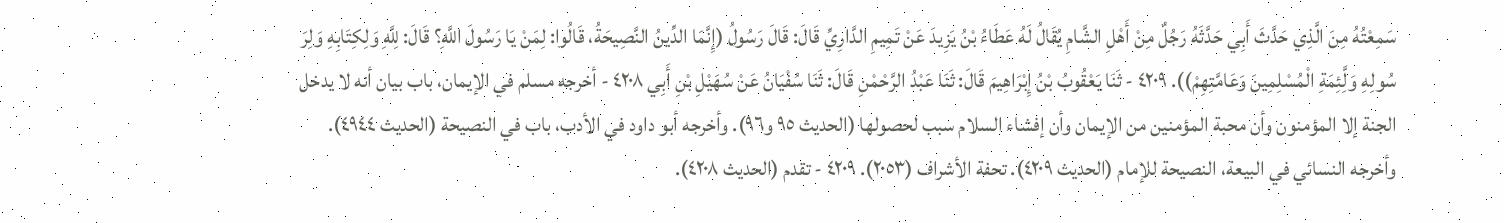سَمِعْتُهُ مِنَ الَّذِي حَدَّثَ أَبِي حَدَّثَهُ رَجُلٌ مِنْ أَهْلِ الشَّامِ يُقَالُ لَهُ عَطَاءُ بْنُ يَزِيدَ عَنْ تَمِيمِ الدَّارِيِّ قَالَ: قَالَ رَسُولُ (إِنَّمَا الدِّينُ النَّصِيحَةُ، قَالُوا: لِمَنْ يَا رَسُولَ اللَّهِ؟ قَالَ: لِلَّهِ وَلِكِتَابِهِ وَلِرَ سُولِهِ وَلَِّئِمَةِ الْمُسْلِمِينَ وَعَامَّتِهِمْ)). ٤٢٠٩ - ثَنَا يَعْقُوبُ بْنُ إِبْرَاهِيمَ قَالَ: ثَنَا عَبْدُ الرَّحْمْنِ قَالَ: ثَنَا سُفْيَانُ عَنْ سُهَيْلِ بْنِ أَبِي ٤٢٠٨ - أخرجه مسلم في الإيمان، باب بيان أنه لا يدخل الجنة إلا المؤمنون وأن محبة المؤمنين من الإيمان وأن إفشاء السلام سبب لحصولها (الحديث ٩٥ و٩٦). وأخرجه أبو داود في الأدب، باب في النصيحة (الحديث ٤٩٤٤). وأخرجه النسائي في البيعة، النصيحة للإمام (الحديث ٤٢٠٩). تحفة الأشراف (٢٠٥٣). ٤٢٠٩ - تقدم (الحديث ٤٢٠٨).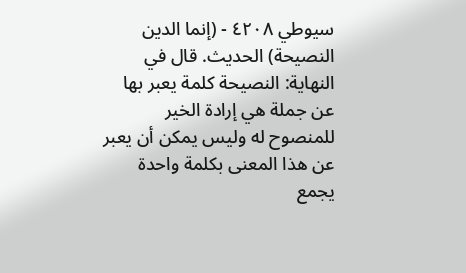سيوطي ٤٢٠٨ - (إنما الدين النصيحة) الحديث. قال في النهاية: النصيحة كلمة يعبر بها عن جملة هي إرادة الخير للمنصوح له وليس يمكن أن يعبر عن هذا المعنى بكلمة واحدة يجمع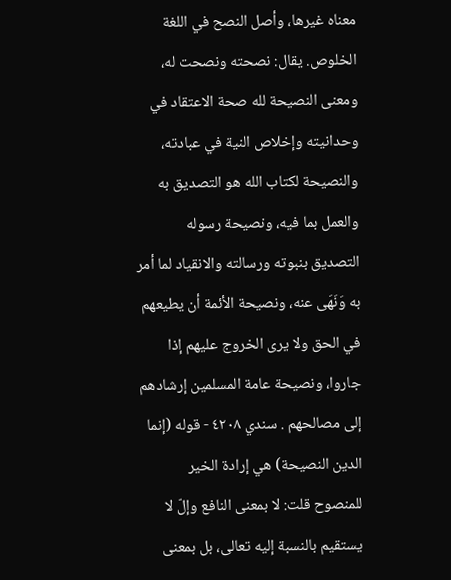معناه غيرها، وأصل النصح في اللغة الخلوص. يقال: نصحته ونصحت له، ومعنى النصيحة لله صحة الاعتقاد في وحدانيته وإخلاص النية في عبادته، والنصيحة لكتاب الله هو التصديق به والعمل بما فيه، ونصيحة رسوله التصديق بنبوته ورسالته والانقياد لما أمر به وَنَهَی عنه، ونصيحة الأئمة أن يطيعهم في الحق ولا يرى الخروج عليهم إذا جاروا، ونصيحة عامة المسلمين إرشادهم إلى مصالحهم . سندي ٤٢٠٨ - قوله (إنما الدين النصيحة) هي إرادة الخير للمنصوح قلت: لا بمعنى النافع وإلّ لا يستقيم بالنسبة إليه تعالى، بل بمعنى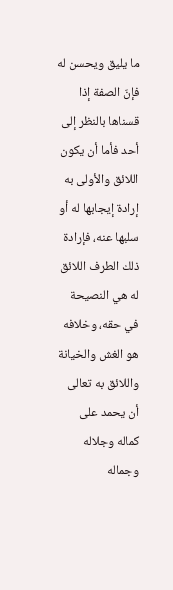ما يليق ويحسن له فإنّ الصفة إذا قسناها بالنظر إلى أحد فأما أن يكون اللائق والأولى به إرادة إيجابها له أو سلبها عنه، فإرادة ذلك الطرف اللائق له هي النصيحة في حقه، وخلافه هو الغش والخيانة واللائق به تعالى أن يحمد على كماله وجلاله وجماله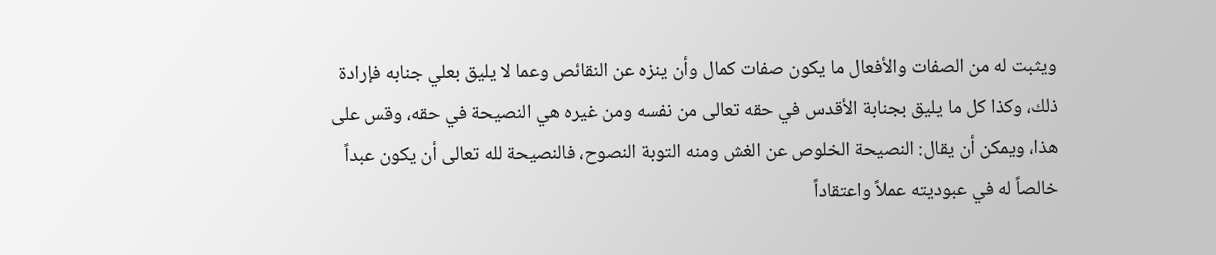ويثبت له من الصفات والأفعال ما يكون صفات كمال وأن ينزه عن النقائص وعما لا يليق بعلي جنابه فإرادة ذلك، وكذا كل ما يليق بجنابة الأقدس في حقه تعالى من نفسه ومن غيره هي النصيحة في حقه، وقس على هذا، ويمكن أن يقال: النصيحة الخلوص عن الغش ومنه التوبة النصوح، فالنصيحة لله تعالى أن يكون عبداً خالصاً له في عبوديته عملاً واعتقاداً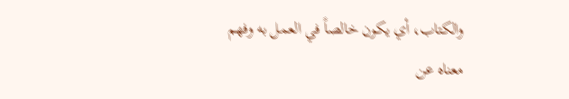والكتاب، أي يكون خالصاً في العمل به وفهم معناه عن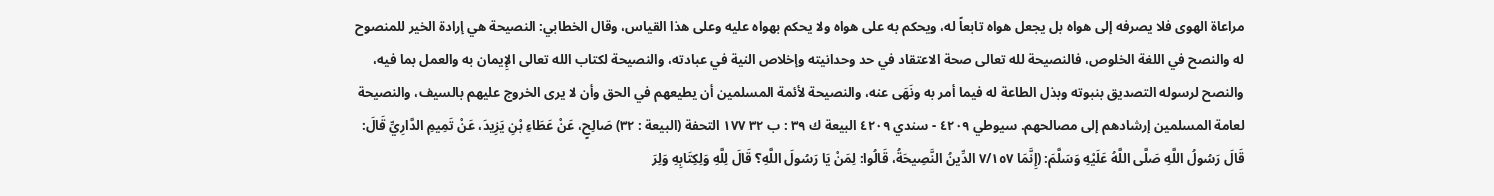مراعاة الهوى فلا يصرفه إلى هواه بل يجعل هواه تابعاً له، ويحكم به على هواه ولا يحكم بهواه عليه وعلى هذا القياس، وقال الخطابي: النصيحة هي إرادة الخير للمنصوح له والنصح في اللغة الخلوص، فالنصيحة لله تعالى صحة الاعتقاد في حد وحدانيته وإخلاص النية في عبادته، والنصيحة لكتاب الله تعالى الإِيمان به والعمل بما فيه، والنصح لرسوله التصديق بنبوته وبذل الطاعة له فيما أمر به ونَهَى عنه، والنصيحة لأئمة المسلمين أن يطيعهم في الحق وأن لا يرى الخروج عليهم بالسيف، والنصيحة لعامة المسلمين إرشادهم إلى مصالحهم. سيوطي ٤٢٠٩ - سندي ٤٢٠٩ البيعة ك ٣٩ : ب ٣٢ ١٧٧ التحفة (البيعة : ٣٢) صَالِحٍ، عَنْ عَطَاءِ بْنِ يَزِيدَ، عَنْ تَمِيمِ الدَّارِيِّ قَالَ: قَالَ رَسُولُ اللَّهِ صَلَّى اللَّهُ عَلَيْهِ وَسَلَّمَ: (إِنَّمَا ٧/١٥٧ الدِّينُ النَّصِيحَةُ، قَالُوا: لِمَنْ يَا رَسُولَ اللَّهِ؟ قَالَ لِلَّهِ وَلِكِتَابِهِ وَلِرَ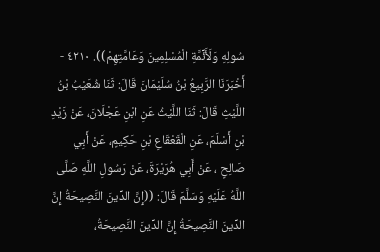سُولِهِ وَلَأَئِّمَّةِ الْمُسْلِمِينَ وَعَامَّتِهِمْ)). ٤٢١٠ - أَخْبَرَنَا الرَّبِيعُ بْنُ سُلَيْمَانَ قَالَ: ثَنَا شُعَيْبُ بْنُ اللَّيْثِ قَالَ: ثَنَا اللَّيْثُ عَنِ ابْنِ عَجْلَانَ، عَنْ زَيْدِ بْنِ أَسْلَمَ، عَنِ الْقَعْقَاعِ بْنِ حَكِيمٍ، عَنْ أَبِي صَالِحٍ ، عَنْ أَبِي هُرَيْرَةَ، عَنْ رَسُولِ اللَّهِ صَلَّى اللَّهُ عَلَيْهِ وَسَلَّمَ قَالَ: ((إِنَّ الدِّينَ النَّصِيحَةُ إِنَّ الدِّينَ النَّصِيحَةُ إِنَّ الدِّينَ النَّصِيحَةُ،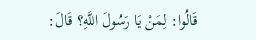قَالُوا: لِمَنْ يَا رَسُولَ اللَّهِ؟ قَالَ: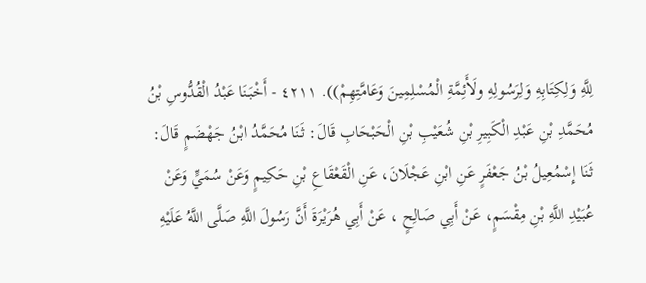لِلَّهِ وَلِكِتَابِهِ وَلِرَسُولِهِ ولَأَئِمَّةِ الْمُسْلِمِينَ وَعَامَّتِهِمْ)). ٤٢١١ - أَخْبَنَا عَبْدُ الْقُدُّوسِ بْنُ مُحَمَّدِ بْنِ عَبْدِ الْكَبِيرِ بْنِ شُعَيْبِ بْنِ الْحَبْحَابِ قَالَ: ثَنَا مُحَمَّدُ ابْنُ جَهْضَمٍ قَالَ: ثَنَا إِسْمُعِيلُ بْنُ جَعْفَرٍ عَنِ ابْنِ عَجْلَانَ، عَنِ الْقَعْقَاعِ بْنِ حَكِيمٍ وَعَنْ سُمَيٍّ وَعَنْ عُبَيْدِ اللَّهِ بْنِ مِقْسَمٍ، عَنْ أَبِي صَالِحٍ ، عَنْ أَبِي هُرَيْرَةَ أَنَّ رَسُولَ اللَّهِ صَلَّى اللَّهُ عَلَيْهِ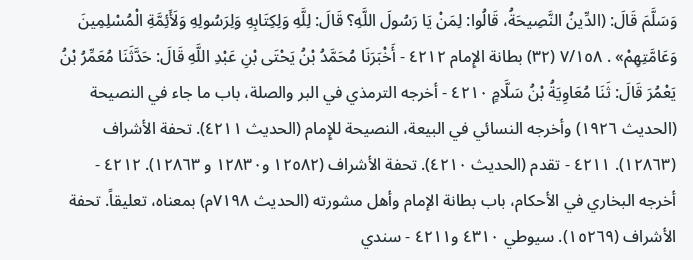وَسَلَّمَ قَالَ: (الدِّينُ النَّصِيحَةُ، قَالُوا: لِمَنْ يَا رَسُولَ اللَّهِ؟ قَالَ: لِلَّهِ وَلِكِتَابِهِ وَلِرَسُولِهِ وَلَأَئِمَّةِ الْمُسْلِمِينَ وَعَامَّتِهِمْ» . ٧/١٥٨ (٣٢) بطانة الإِمام ٤٢١٢ - أَخْبَرَنَا مُحَمَّدُ بْنُ يَحْتَى بْنِ عَبْدِ اللَّهِ قَالَ: حَدَّثَنَا مُعَمِّرُ بْنُ يَعْمُرَ قَالَ: ثَنَا مُعَاوِيَةُ بْنُ سَلَّامٍ ٤٢١٠ - أخرجه الترمذي في البر والصلة، باب ما جاء في النصيحة (الحديث ١٩٢٦) وأخرجه النسائي في البيعة، النصيحة للإِمام (الحديث ٤٢١١). تحفة الأشراف (١٢٨٦٣). ٤٢١١ - تقدم (الحديث ٤٢١٠). تحفة الأشراف (١٢٥٨٢ و١٢٨٣٠ و ١٢٨٦٣). ٤٢١٢ - أخرجه البخاري في الأحكام، باب بطانة الإمام وأهل مشورته (الحديث ٧١٩٨م) بمعناه، تعليقاً. تحفة الأشراف (١٥٢٦٩). سيوطي ٤٣١٠ و٤٢١١ - سندي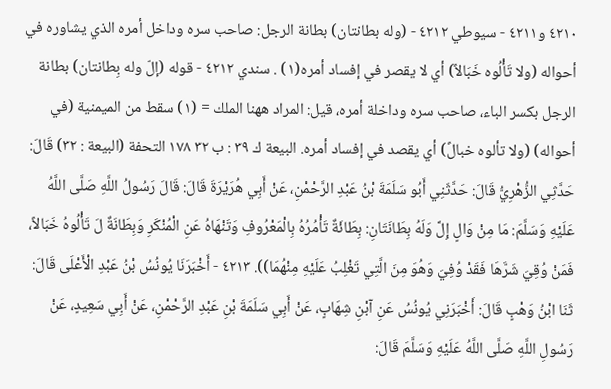٤٢١٠ و٤٢١١ - سيوطي ٤٢١٢ - (وله بطانتان) بطانة الرجل: صاحب سره وداخل أمره الذي يشاوره في أحواله (ولا تَأْلُوه خَبَالاً) أي لا يقصر في إفساد أمره(١) . سندي ٤٢١٢ - قوله (إلّ وله بِطانتان) بطانة الرجل بكسر الباء، صاحب سره وداخلة أمره، قيل: المراد ههنا الملك = (١) سقط من الميمنية (في أحواله) (ولا تألوه خبالً) أي يقصد في إفساد أمره. البيعة ك ٣٩ : ب ٣٢ ١٧٨ التحفة (البيعة : ٣٢) قَالَ: حَدَّثِي الزُّهْرِيُّ قَالَ: حَدَّثَنِي أَبُو سَلَمَةَ بْنُ عَبْدِ الرَّحْمْنِ، عَنْ أَبِي هُرَيْرَةَ قَالَ: قَالَ رَسُولُ اللَّهِ صَلَّى اللَّهُ عَلَيْهِ وَسَلَّمَ: مَا مِنْ وَالٍ إِلَّ وَلَهُ بِطَانَتَانِ: بِطَائَةٌ تَأْمُرُهُ بِالْمَعْرُوفِ وَتَنْهَاهُ عَنِ الْمُنْكَرِ وَبِطَانَةٌ لَ تَأْلُوهُ خَبَالاً، فَمَنْ وُقِيَ شَرَّهَا فَقَدْ وُفِيَ وَهُوَ مِنَ الَّتِي تَغْلِبُ عَلَيْهِ مِنْهُمَا)). ٤٢١٣ - أَخْبَرَنَا يُونُسُ بْنُ عَبْدِ الْأَعْلَى قَالَ: ثَنَا ابْنُ وَهْبٍ قَالَ: أَخْبَرَنِي يُونُسُ عَنِ آبْنِ شِهَابٍ، عَنْ أَبِي سَلَمَةَ بْنِ عَبْدِ الرَّحْمْنِ، عَنْ أَبِي سَعِيدٍ، عَنْ رَسُولِ اللَّهِ صَلَّى اللَّهُ عَلَيْهِ وَسَلَّمَ قَالَ: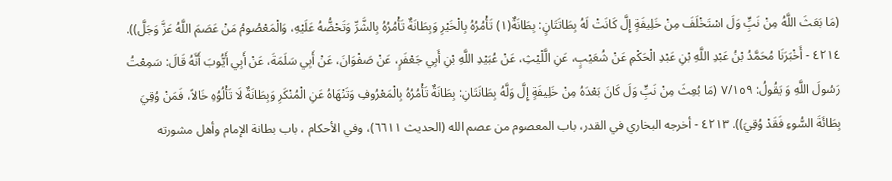(مَا بَعَثَ اللَّهُ مِنْ نَبٍِّ وَلَ اسْتَخْلَفَ مِنْ خَلِيفَةٍ إِلَّ كَانَتْ لَهُ بِطَاتَتَانٍ: بِطَانَةٌ(١) تَأْمُرُهُ بِالْخَيْرِ وَبِطَانَةٌ تَأْمُرُهُ بِالشَّرِّ وَتَحْضُّهُ عَلَيْهِ، وَالْمَعْصُومُ مَنْ عَصَمَ اللَّهُ عَزَّ وَجَلَّ)). ٤٢١٤ - أَخْبَرَنَا مُحَمَّدُ بْنُ عَبْدِ اللَّهِ بْنِ عَبْدِ الْحَكْمِ عَنْ شُعَيْبٍ، عَنِ الَّلْيْثِ، عَنْ عُبَيْدِ اللَّهِ بْنِ أَبِي جَعْفَرٍ، عَنْ صَفْوَانَ، عَنْ أَبِي سَلَمَةَ، عَنْ أَبِي أَيُّوبَ أَنَّهُ قَالَ: سَمِعْتُ رَسُولَ اللَّهِ وَ يَقُولُ: ٧/١٥٩ (مَا بُعِثَ مِنْ نَبٍِّ وَلَ كَانَ بَعْدَهُ مِنْ خَلِيفَةٍ إِلَّ وَلَّهُ بِطَانَتَانِ: بِطَانَةٌ تَأْمُرُهُ بِالْمَعْرُوفِ وَتَنْهَاهُ عَنِ الْمُنْكَرِ وَبِطَانَةٌ لَا تَأْلُوُهِ خَالاً، فَمَنْ وُقِيَ بِطَائَةَ السُّوءِ فَقَدْ وُقِيَ)). ٤٢١٣ - أخرجه البخاري في القدر، باب المعصوم من عصم الله (الحديث ٦٦١١)، وفي الأحكام ، باب بطانة الإمام وأهل مشورته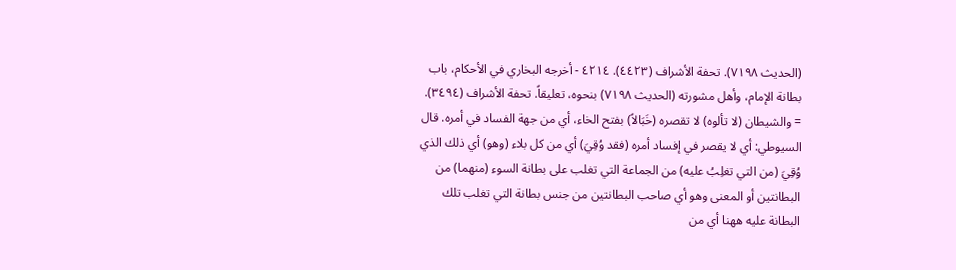(الحديث ٧١٩٨). تحفة الأشراف (٤٤٢٣). ٤٢١٤ - أخرجه البخاري في الأحكام، باب بطانة الإمام، وأهل مشورته (الحديث ٧١٩٨) بنحوه، تعليقاً. تحفة الأشراف (٣٤٩٤). = والشيطان (لا تألوه) لا تقصره (خَبَالاً) بفتح الخاء، أي من جهة الفساد في أمره. قال السيوطي: أي لا يقصر في إفساد أمره (فقد وُقِيَ) أي من كل بلاء (وهو) أي ذلك الذي وُقِيَ (من التي تغلِبُ عليه) من الجماعة التي تغلب على بطانة السوء (منهما) من البطانتين أو المعنى وهو أي صاحب البطانتين من جنس بطانة التي تغلب تلك البطانة عليه ههنا أي من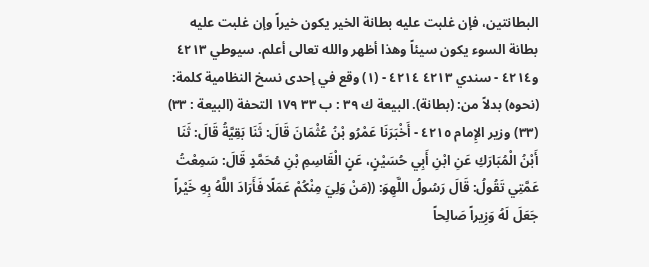البطانتين، فإن غلبت عليه بطانة الخير يكون خيراً وإن غلبت عليه بطانة السوء يكون سيئاً وهذا أظهر والله تعالى أعلم. سيوطي ٤٢١٣ و٤٢١٤ - سندي ٤٢١٣ ٤٢١٤ - (١) وقع في إحدى نسخ النظامية كلمة: (نحوه) بدلاً من: (بطانة). البيعة ك ٣٩ : ب ٣٣ ١٧٩ التحفة (البيعة : ٣٣) (٣٣) وزير الإِمام ٤٢١٥ - أَخْبَرَنَا عَمْرُو بْنُ عُثْمَانَ قَالَ: ثَنَا بَقِيَّةُ قَالَ: ثَنَا أَبْنُ الْمُبَارَكِ عَنِ ابْنِ أَبِي حُسَيْنٍ، عَنٍ الْقَاسِمِ بْنِ مُحَمَّدٍ قَالَ: سَمِعْتُ عَمَّتِي تَقُولُ: قَالَ رَسُولُ اللَّهِوَ: ((مَنْ وَلِيَ مِنْكُمْ عَمَلًا فَأَرَادَ اللَّهُ بِهِ خَيْراً جَعَلَ لَهُ وَزِيراً صَالِحاً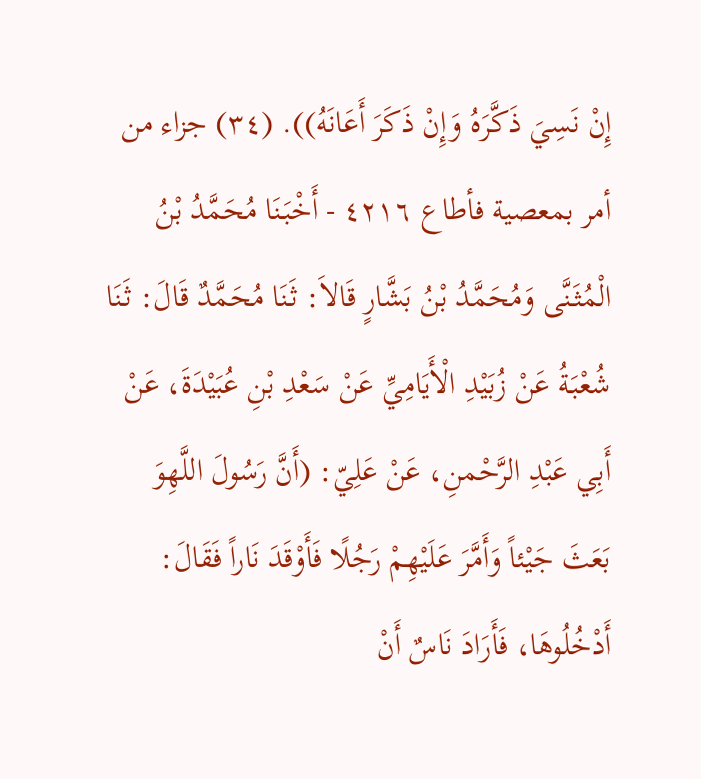إِنْ نَسِيَ ذَكَّرَهُ وَإِنْ ذَكَرَ أَعَانَهُ)). (٣٤) جزاء من أمر بمعصية فأطاع ٤٢١٦ - أَخْبَنَا مُحَمَّدُ بْنُ الْمُثَنَّى وَمُحَمَّدُ بْنُ بَشَّارٍ قَالاَ: ثَنَا مُحَمَّدٌ قَالَ: ثَنَا شُعْبَةُ عَنْ زُبَيْدِ الْأَيَامِيِّ عَنْ سَعْدِ بْنِ عُبَيْدَةَ، عَنْ أَبِي عَبْدِ الرَّحْمنِ، عَنْ عَلِيّ: (أَنَّ رَسُولَ اللَّهِوَ بَعَثَ جَيْئاً وَأَمَّرَ عَلَيْهِمْ رَجُلًا فَأَوْقَدَ نَاراً فَقَالَ: أَدْخُلُوهَا، فَأَرَادَ نَاسٌ أَنْ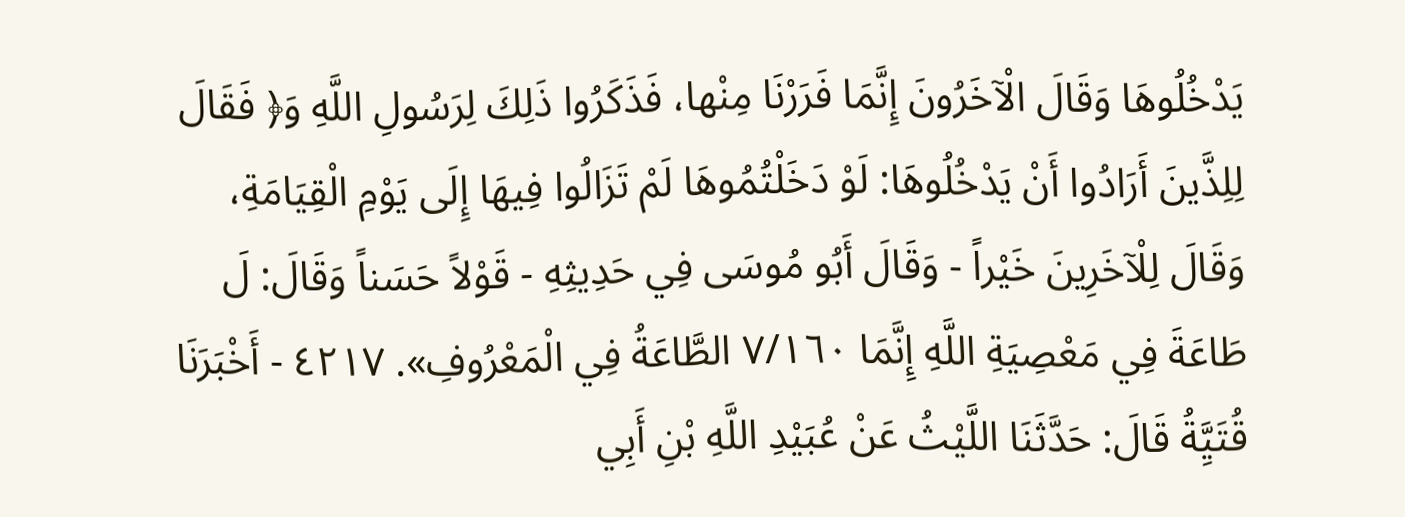يَدْخُلُوهَا وَقَالَ الْآخَرُونَ إِنَّمَا فَرَرْنَا مِنْها، فَذَكَرُوا ذَلِكَ لِرَسُولِ اللَّهِ وَ﴿ فَقَالَ لِلِذَّينَ أَرَادُوا أَنْ يَدْخُلُوهَا: لَوْ دَخَلْتُمُوهَا لَمْ تَزَالُوا فِيهَا إِلَى يَوْمِ الْقِيَامَةِ، وَقَالَ لِلْآخَرِينَ خَيْراً - وَقَالَ أَبُو مُوسَى فِي حَدِيثِهِ - قَوْلاً حَسَناً وَقَالَ: لَ طَاعَةَ فِي مَعْصِيَةِ اللَّهِ إِنَّمَا ٧/١٦٠ الطَّاعَةُ فِي الْمَعْرُوفِ». ٤٢١٧ - أَخْبَرَنَا قُتَيَِّةُ قَالَ: حَدَّثَنَا اللَّيْثُ عَنْ عُبَيْدِ اللَّهِ بْنِ أَبِي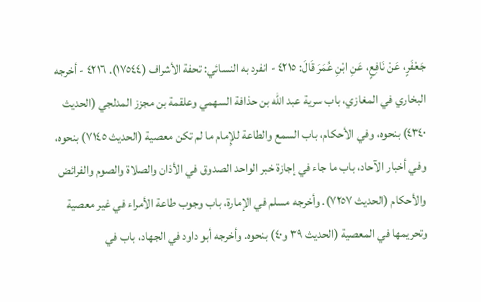جَعْفَرٍ، عَنْ نَافِعٍ، عَنِ ابْنِ عُمَرَ قَالَ: ٤٢١٥ - انفرد به النسائي: تحفة الأشراف (١٧٥٤٤). ٤٢١٦ - أخرجه البخاري في المغازي، باب سرية عبد الله بن حذافة السهمي وعلقمة بن مجزز المدلجي (الحديث ٤٣٤٠) بنحوه، وفي الأحكام، باب السمع والطاعة للإِمام ما لم تكن معصية (الحديث ٧١٤٥) بنحوه، وفي أخبار الآحاد، باب ما جاء في إجازة خبر الواحد الصدوق في الأذان والصلاة والصوم والفرائض والأحكام (الحديث ٧٢٥٧). وأخرجه مسلم في الإمارة، باب وجوب طاعة الأمراء في غير معصية وتحريمها في المعصية (الحديث ٣٩ و٤٠) بنحوه. وأخرجه أبو داود في الجهاد، باب في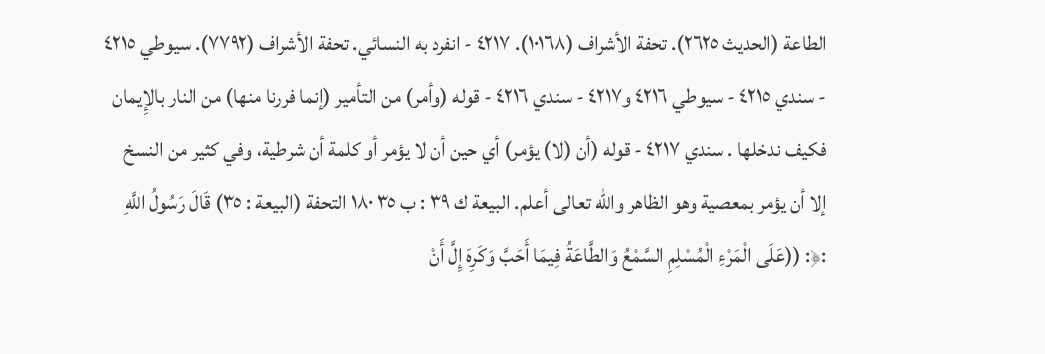الطاعة (الحديث ٢٦٢٥). تحفة الأشراف (١٠١٦٨). ٤٢١٧ - انفرد به النسائي. تحفة الأشراف (٧٧٩٢). سيوطي ٤٢١٥ - سندي ٤٢١٥ - سيوطي ٤٢١٦ و٤٢١٧ - سندي ٤٢١٦ - قوله (وأمر) من التأمير (إنما فررنا منها) من النار بالإِيمان فكيف ندخلها . سندي ٤٢١٧ - قوله (أن (لا) يؤمر) أي حين أن لا يؤمر أو كلمة أن شرطية، وفي كثير من النسخ إلا أن يؤمر بمعصية وهو الظاهر والله تعالى أعلم. البيعة ك ٣٩ : ب ٣٥ ١٨٠ التحفة (البيعة : ٣٥) قَالَ رَسُولُ اللَّهِ :﴿: ((عَلَى الْمَرْءِ الْمُسْلِمِ السَّمْعُ وَالطَّاعَةُ فِيمَا أَحَبَّ وَكَرِهَ إِلَّ أَنْ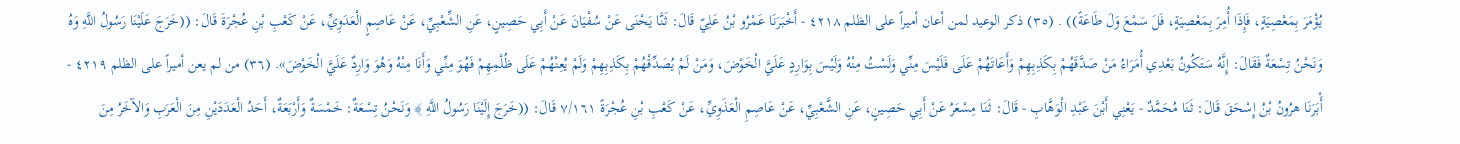يُؤْمَرَ بِمَعْصِيَةٍ، فَإِذَا أُمِرَ بِمَعْصِيَةٍ، فَلَ سَمْعَ وَلَ طَاعَةً)) . (٣٥) ذكر الوعيد لمن أعان أميراً على الظلم ٤٢١٨ - أَخْبَرَنَا عَمْرُو بْنُ عَلِيّ قَالَ: ثَنَّا يَحْنَى عَنْ سُفْيَانَ عَنْ أَبِي حَصِينٍ، عَنِ الشِّعْبِيِّ، عَنْ عَاصِمٍ الْعَدَوِيِّ، عَنْ كَعْبِ بْنِ عُجْرَةَ قَالَ: ((خَرَجَ عَلَيْنَا رَسُولُ اللَّهِ وَهُ وَنَحْنُ تِسْعَةٌ فَقَالَ: إِنَّهُ سَتَكُونُ بَعْدِي أُمَرَاءُ مَنْ صَدَّقَهُمْ بِكَذِبِهِمْ وَأَعَاتَهُمْ عَلَى فَلَيْسَ مِنِّي وَلَسْتُ مِنْهُ وَلَيْسَ بِوَارِدٍ عَلَيَّ الْخَوْضَ، وَمَنْ لَمْ يُصَدِّقْهُمْ بِكَذِبِهِمْ وَلَمْ يُعِنْهُمْ عَلَى ظُلْمِهِمْ فَهُوَ مِنِّي وَأَنَا مِنْهُ وَهُوَ وَارِدٌ عَلَيَّ الْخَوْضَ». (٣٦) من لم يعن أميراً على الظلم ٤٢١٩ - أَْبَرَنَا هرُونُ بْنُ إِسْحَقَ قَالَ: ثَنَا مُحَمَّدٌ - يَعْنِي أَبْنَ عَبْدِ الْوَهَّابِ - قَالَ: ثَنَا مِسْعَرُ عَنْ أَبِي حَصِينٍ، عَنِ الشَّعْبِيِّ، عَنْ عَاصِمِ الْعَذَوِيِّ، عَنْ كَعْبِ بْنِ عُجْرَةً ٧/١٦١ قَالَ: ((خَرَجَ إِلَيْنَا رَسُولُ اللَّهِ ﴾ وَنَحْنُ تِسْعَةٌ: خَمْسَةٌ وَأَرْبَعَةٌ، أَحَدُ الْعَدَدَيْنِ مِنَ الْعَرَبِ وَالآخَرُ مِنَ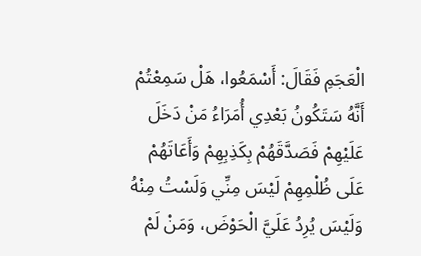الْعَجَمِ فَقَالَ: أَسْمَعُوا، هَلْ سَمِعْتُمْ أَنَّهُ سَتَكُونُ بَعْدِي أُمَرَاءُ مَنْ دَخَلَ عَلَيْهِمْ فَصَدَّقَهُمْ بِكَذِبِهِمْ وَأَعَاتَهُمْ عَلَى ظُلْمِهِمْ لَيْسَ مِنِّي وَلَسْتُ مِنْهُ وَلَيْسَ يُرِدُ عَلَيَّ الْحَوْضَ، وَمَنْ لَمْ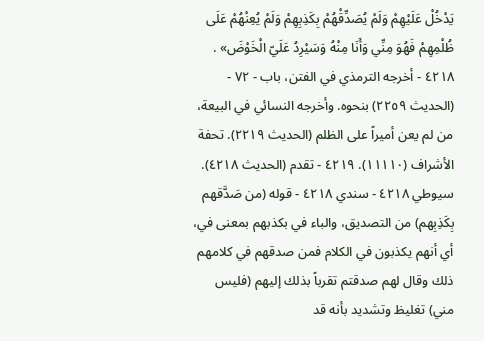يَدْخُلْ عَلَيْهِمْ وَلَمْ يُصَدِّقْهُمْ بِكَذِبِهِمْ وَلَمْ يُعِنْهُمْ عَلَى ظُلْمِهِمْ فَهُوَ مِنِّي وَأَنَا مِنْهُ وَسَيْرِدُ عَلَيّ الْخَوْضَ» . ٤٢١٨ - أخرجه الترمذي في الفتن، باب - ٧٢ - (الحديث ٢٢٥٩) بنحوه. وأخرجه النسائي في البيعة، من لم يعن أميراً على الظلم (الحديث ٢٢١٩). تحفة الأشراف (١١١١٠). ٤٢١٩ - تقدم (الحدیث ٤٢١٨). سيوطي ٤٢١٨ - سندي ٤٢١٨ - قوله (من صَدَّقهم بِكَذِبِهم) من التصديق، والباء في بكذبهم بمعنى في، أي أنهم يكذبون في الكلام فمن صدقهم في كلامهم ذلك وقال لهم صدقتم تقرباً بذلك إليهم (فليس مني) تغليظ وتشديد بأنه قد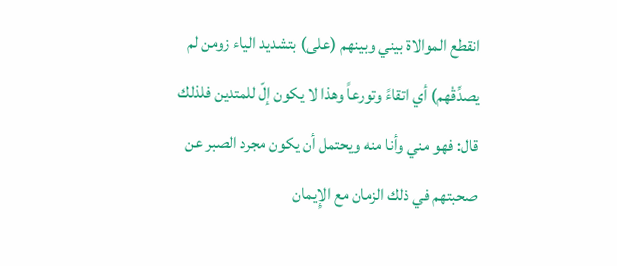انقطع الموالاة بيني وبينهم (على) بتشديد الياء زومن لم يصدِّقْهم) أي اتقاءً وتورعاً وهذا لا يكون إلّ للمتدين فلذلك قال: فهو مني وأنا منه ويحتمل أن يكون مجرد الصبر عن صحبتهم في ذلك الزمان مع الإِيمان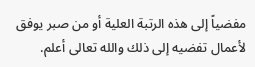مفضياً إلى هذه الرتبة العلية أو من صبر يوفق لأعمال تفضيه إلى ذلك والله تعالى أعلم.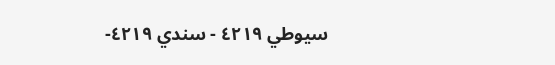سيوطي ٤٢١٩ - سندي ٤٢١٩-